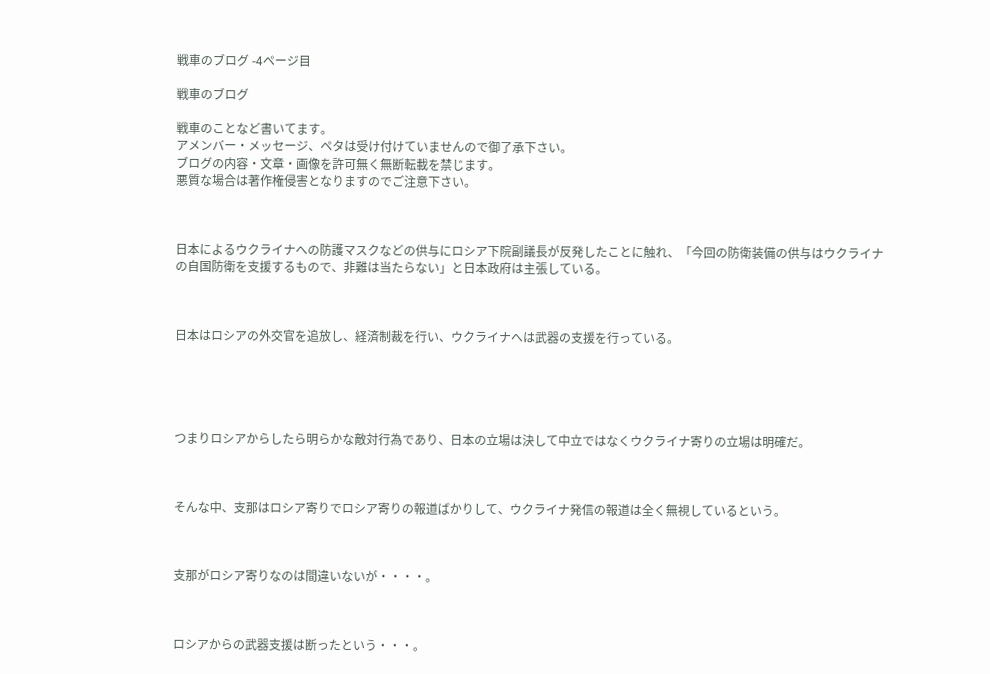戦車のブログ -4ページ目

戦車のブログ

戦車のことなど書いてます。
アメンバー・メッセージ、ペタは受け付けていませんので御了承下さい。
ブログの内容・文章・画像を許可無く無断転載を禁じます。
悪質な場合は著作権侵害となりますのでご注意下さい。



日本によるウクライナへの防護マスクなどの供与にロシア下院副議長が反発したことに触れ、「今回の防衛装備の供与はウクライナの自国防衛を支援するもので、非難は当たらない」と日本政府は主張している。



日本はロシアの外交官を追放し、経済制裁を行い、ウクライナへは武器の支援を行っている。





つまりロシアからしたら明らかな敵対行為であり、日本の立場は決して中立ではなくウクライナ寄りの立場は明確だ。



そんな中、支那はロシア寄りでロシア寄りの報道ばかりして、ウクライナ発信の報道は全く無視しているという。



支那がロシア寄りなのは間違いないが・・・・。



ロシアからの武器支援は断ったという・・・。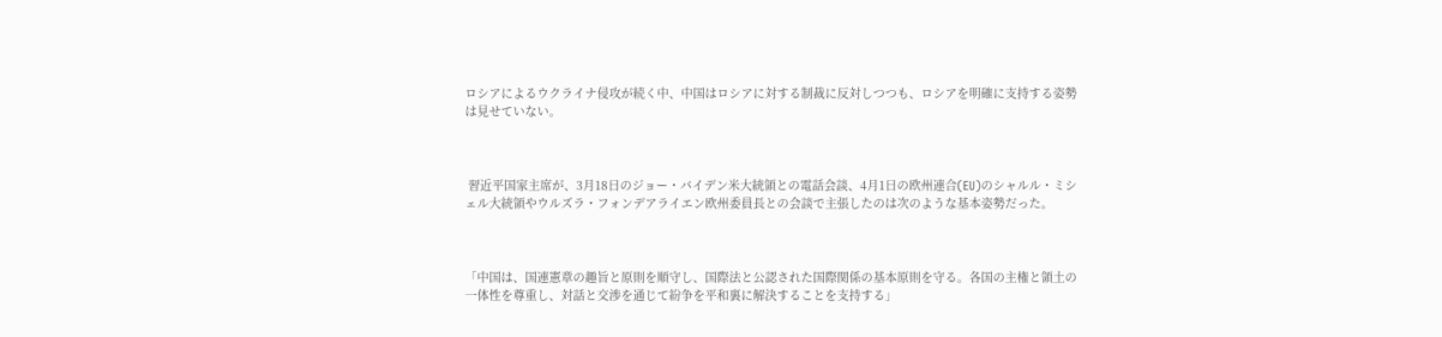ロシアによるウクライナ侵攻が続く中、中国はロシアに対する制裁に反対しつつも、ロシアを明確に支持する姿勢は見せていない。



 習近平国家主席が、3月18日のジョー・バイデン米大統領との電話会談、4月1日の欧州連合(EU)のシャルル・ミシェル大統領やウルズラ・フォンデアライエン欧州委員長との会談で主張したのは次のような基本姿勢だった。



「中国は、国連憲章の趣旨と原則を順守し、国際法と公認された国際関係の基本原則を守る。各国の主権と領土の一体性を尊重し、対話と交渉を通じて紛争を平和裏に解決することを支持する」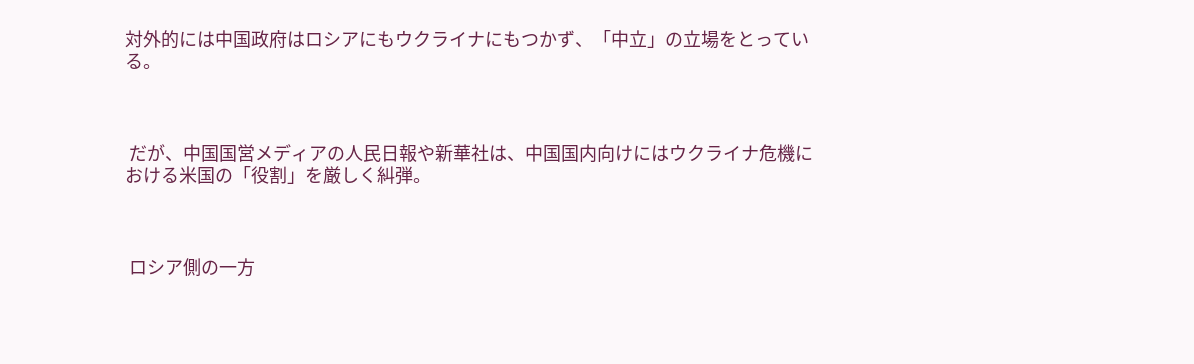対外的には中国政府はロシアにもウクライナにもつかず、「中立」の立場をとっている。



 だが、中国国営メディアの人民日報や新華社は、中国国内向けにはウクライナ危機における米国の「役割」を厳しく糾弾。



 ロシア側の一方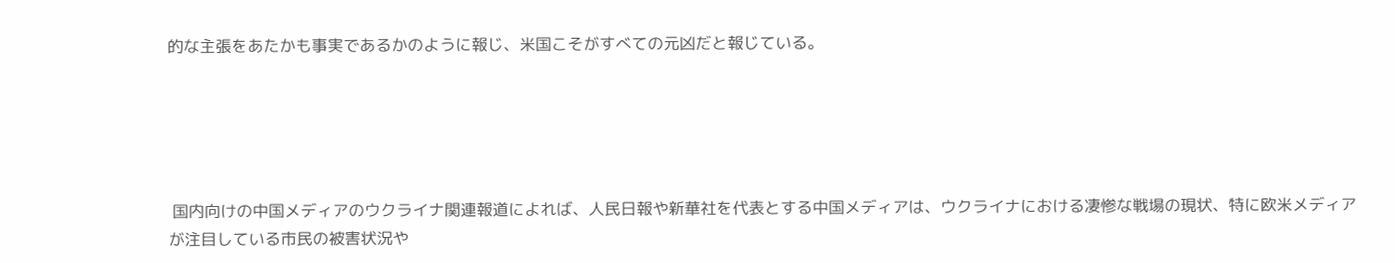的な主張をあたかも事実であるかのように報じ、米国こそがすべての元凶だと報じている。





 国内向けの中国メディアのウクライナ関連報道によれば、人民日報や新華社を代表とする中国メディアは、ウクライナにおける凄惨な戦場の現状、特に欧米メディアが注目している市民の被害状況や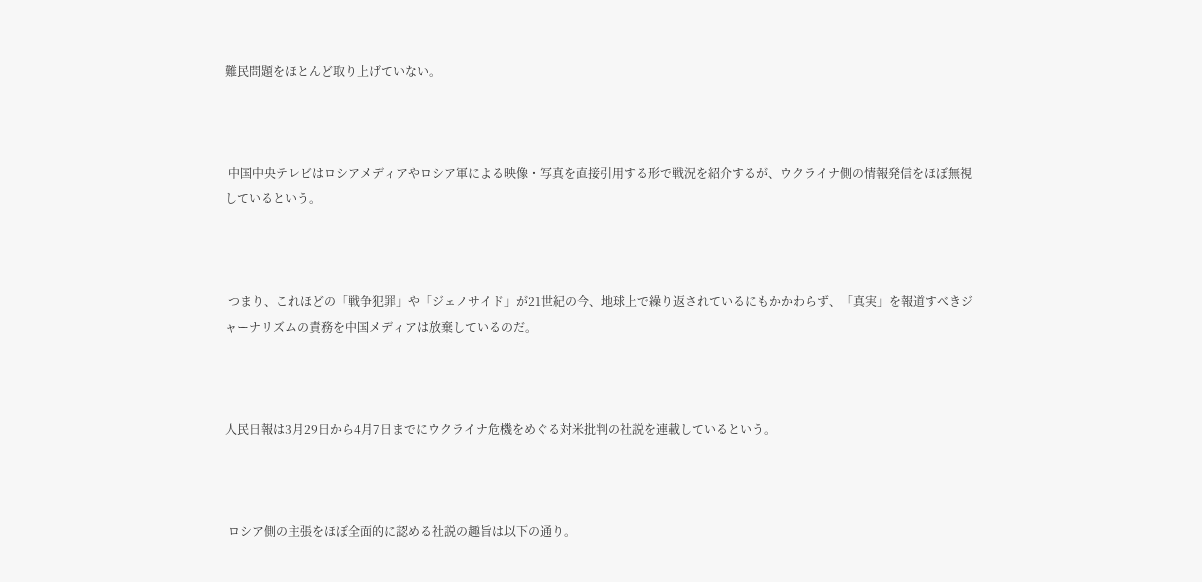難民問題をほとんど取り上げていない。



 中国中央テレビはロシアメディアやロシア軍による映像・写真を直接引用する形で戦況を紹介するが、ウクライナ側の情報発信をほぼ無視しているという。



 つまり、これほどの「戦争犯罪」や「ジェノサイド」が21世紀の今、地球上で繰り返されているにもかかわらず、「真実」を報道すべきジャーナリズムの責務を中国メディアは放棄しているのだ。



人民日報は3月29日から4月7日までにウクライナ危機をめぐる対米批判の社説を連載しているという。



 ロシア側の主張をほぼ全面的に認める社説の趣旨は以下の通り。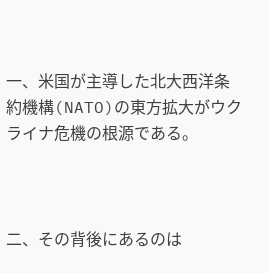一、米国が主導した北大西洋条約機構(NATO)の東方拡大がウクライナ危機の根源である。



二、その背後にあるのは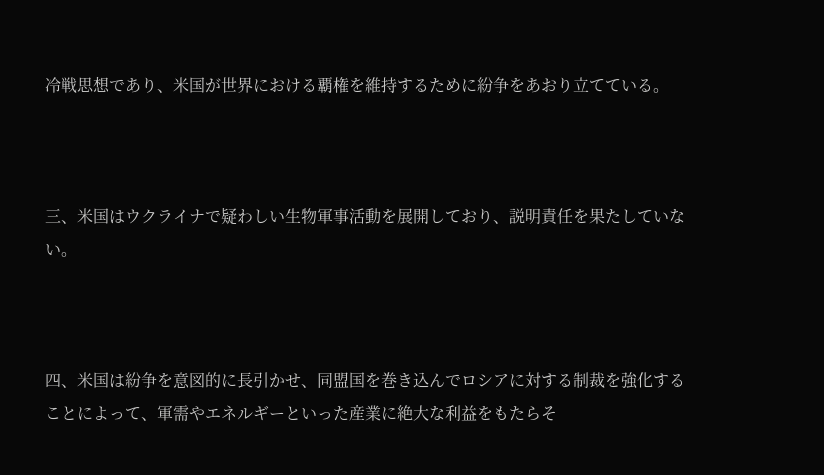冷戦思想であり、米国が世界における覇権を維持するために紛争をあおり立てている。



三、米国はウクライナで疑わしい生物軍事活動を展開しており、説明責任を果たしていない。



四、米国は紛争を意図的に長引かせ、同盟国を巻き込んでロシアに対する制裁を強化することによって、軍需やエネルギーといった産業に絶大な利益をもたらそ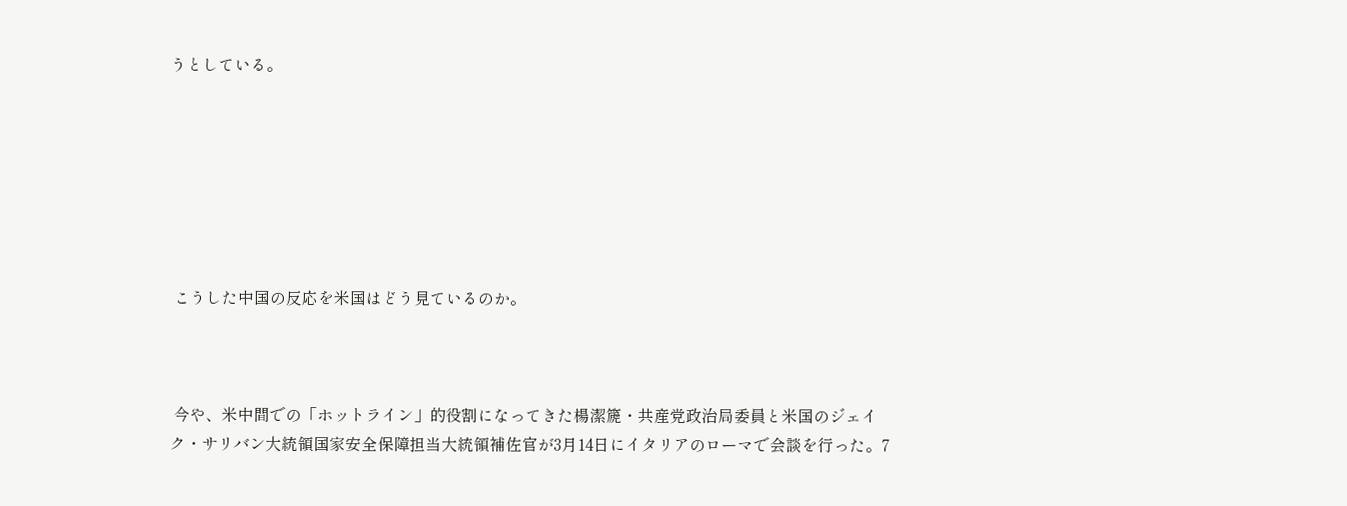うとしている。







 こうした中国の反応を米国はどう見ているのか。



 今や、米中間での「ホットライン」的役割になってきた楊潔篪・共産党政治局委員と米国のジェイク・サリバン大統領国家安全保障担当大統領補佐官が3月14日にイタリアのローマで会談を行った。7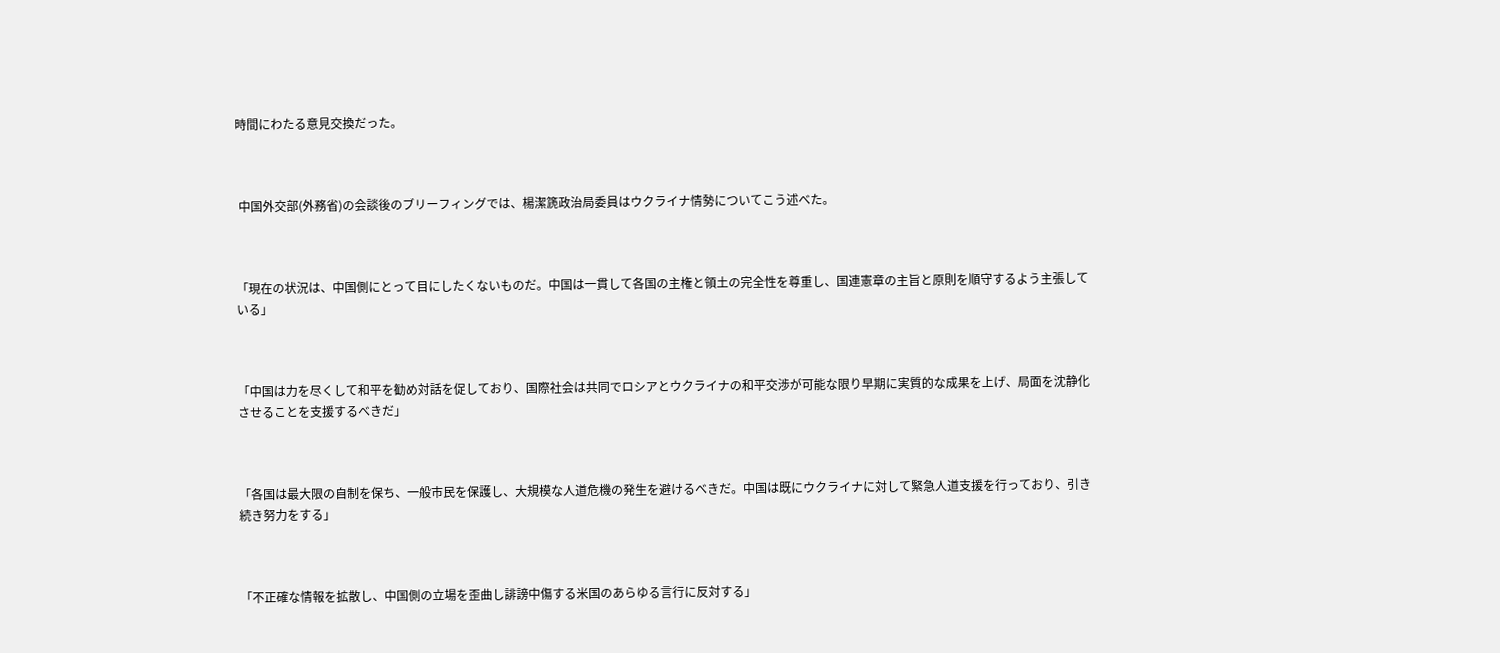時間にわたる意見交換だった。



 中国外交部(外務省)の会談後のブリーフィングでは、楊潔篪政治局委員はウクライナ情勢についてこう述べた。



「現在の状況は、中国側にとって目にしたくないものだ。中国は一貫して各国の主権と領土の完全性を尊重し、国連憲章の主旨と原則を順守するよう主張している」



「中国は力を尽くして和平を勧め対話を促しており、国際社会は共同でロシアとウクライナの和平交渉が可能な限り早期に実質的な成果を上げ、局面を沈静化させることを支援するべきだ」



「各国は最大限の自制を保ち、一般市民を保護し、大規模な人道危機の発生を避けるべきだ。中国は既にウクライナに対して緊急人道支援を行っており、引き続き努力をする」



「不正確な情報を拡散し、中国側の立場を歪曲し誹謗中傷する米国のあらゆる言行に反対する」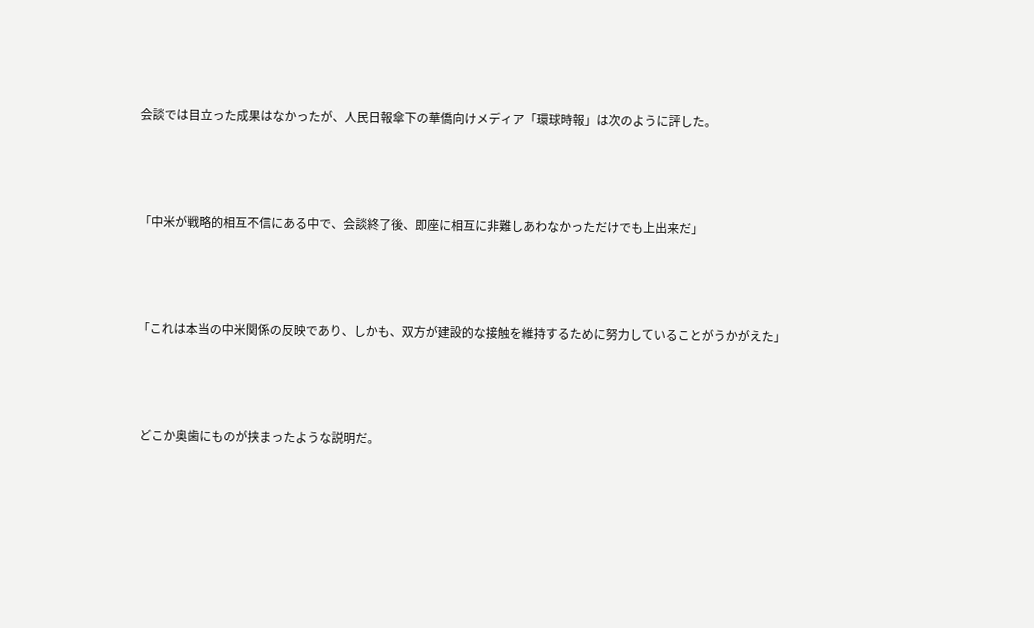会談では目立った成果はなかったが、人民日報傘下の華僑向けメディア「環球時報」は次のように評した。



「中米が戦略的相互不信にある中で、会談終了後、即座に相互に非難しあわなかっただけでも上出来だ」



「これは本当の中米関係の反映であり、しかも、双方が建設的な接触を維持するために努力していることがうかがえた」



 どこか奥歯にものが挟まったような説明だ。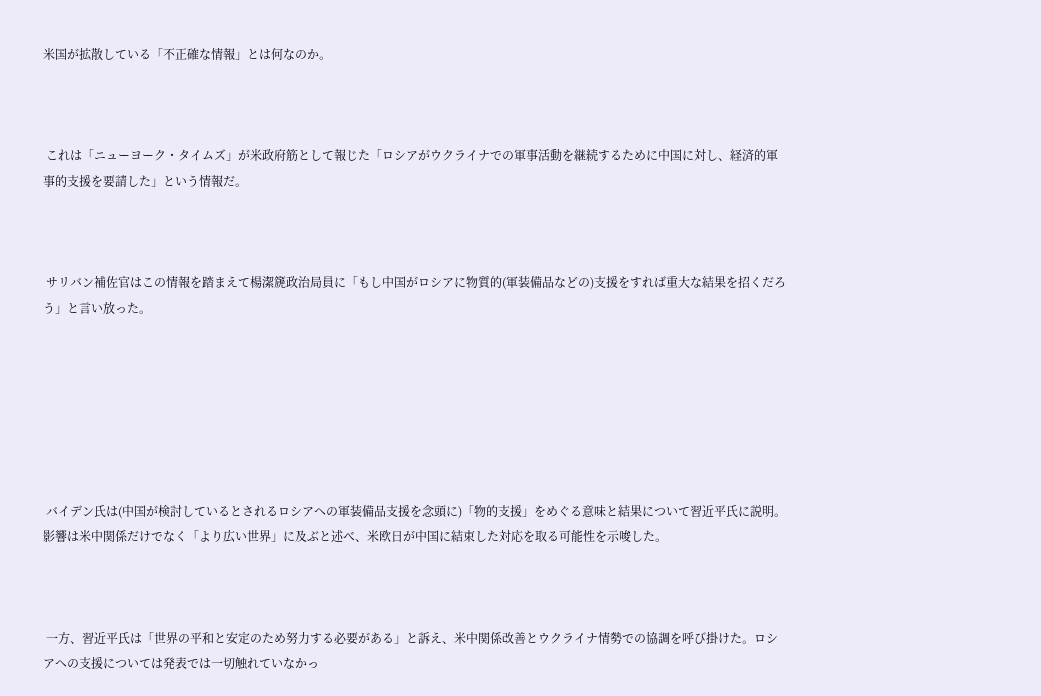米国が拡散している「不正確な情報」とは何なのか。



 これは「ニューヨーク・タイムズ」が米政府筋として報じた「ロシアがウクライナでの軍事活動を継続するために中国に対し、経済的軍事的支援を要請した」という情報だ。



 サリバン補佐官はこの情報を踏まえて楊潔篪政治局員に「もし中国がロシアに物質的(軍装備品などの)支援をすれば重大な結果を招くだろう」と言い放った。







 バイデン氏は(中国が検討しているとされるロシアへの軍装備品支援を念頭に)「物的支援」をめぐる意味と結果について習近平氏に説明。影響は米中関係だけでなく「より広い世界」に及ぶと述べ、米欧日が中国に結束した対応を取る可能性を示唆した。



 一方、習近平氏は「世界の平和と安定のため努力する必要がある」と訴え、米中関係改善とウクライナ情勢での協調を呼び掛けた。ロシアへの支援については発表では一切触れていなかっ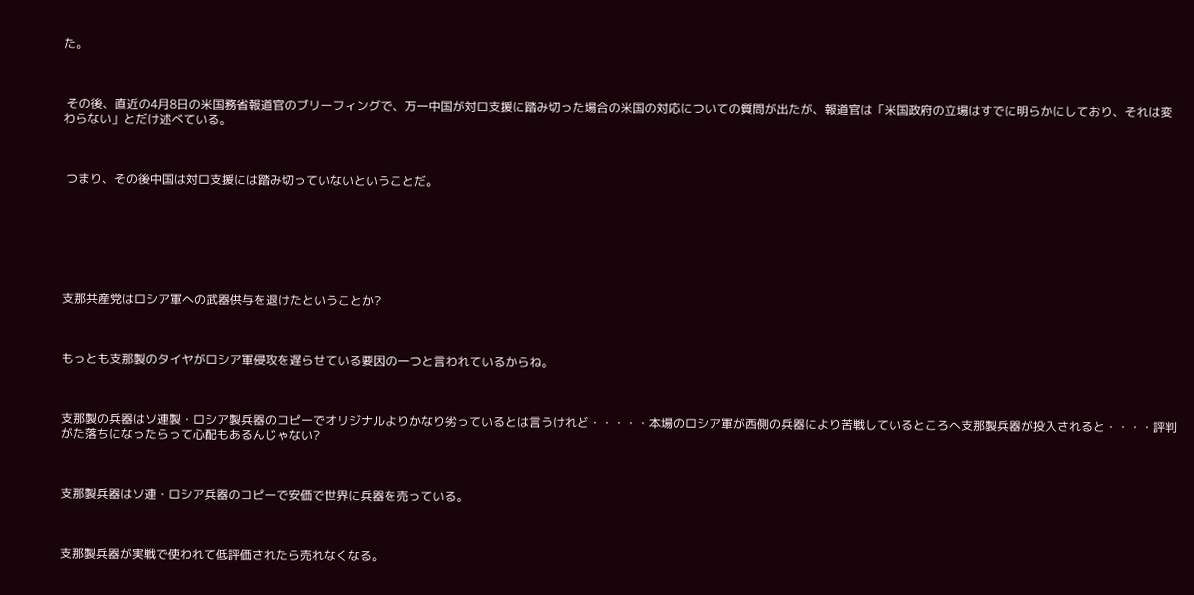た。



 その後、直近の4月8日の米国務省報道官のブリーフィングで、万一中国が対ロ支援に踏み切った場合の米国の対応についての質問が出たが、報道官は「米国政府の立場はすでに明らかにしており、それは変わらない」とだけ述べている。



 つまり、その後中国は対ロ支援には踏み切っていないということだ。







支那共産党はロシア軍への武器供与を退けたということか?



もっとも支那製のタイヤがロシア軍侵攻を遅らせている要因の一つと言われているからね。



支那製の兵器はソ連製・ロシア製兵器のコピーでオリジナルよりかなり劣っているとは言うけれど・・・・・本場のロシア軍が西側の兵器により苦戦しているところへ支那製兵器が投入されると・・・・評判がた落ちになったらって心配もあるんじゃない?



支那製兵器はソ連・ロシア兵器のコピーで安価で世界に兵器を売っている。



支那製兵器が実戦で使われて低評価されたら売れなくなる。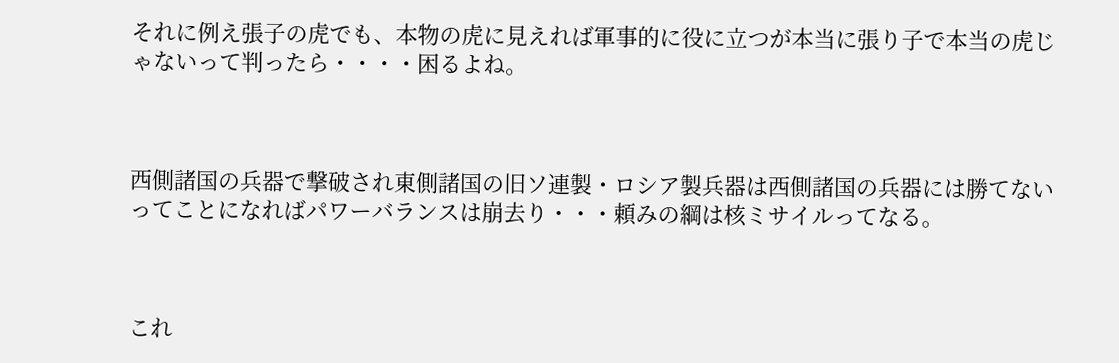それに例え張子の虎でも、本物の虎に見えれば軍事的に役に立つが本当に張り子で本当の虎じゃないって判ったら・・・・困るよね。



西側諸国の兵器で撃破され東側諸国の旧ソ連製・ロシア製兵器は西側諸国の兵器には勝てないってことになればパワーバランスは崩去り・・・頼みの綱は核ミサイルってなる。



これ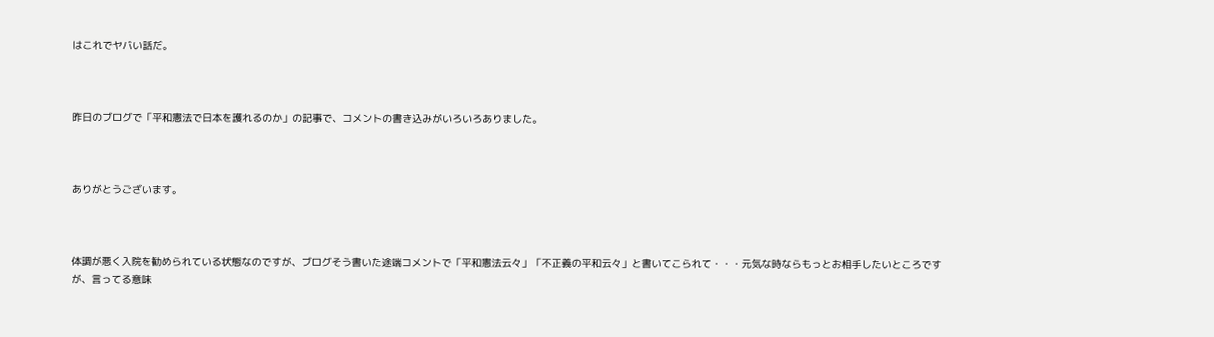はこれでヤバい話だ。



昨日のブログで「平和憲法で日本を護れるのか」の記事で、コメントの書き込みがいろいろありました。



ありがとうございます。



体調が悪く入院を勧められている状態なのですが、ブログそう書いた途端コメントで「平和憲法云々」「不正義の平和云々」と書いてこられて・・・元気な時ならもっとお相手したいところですが、言ってる意味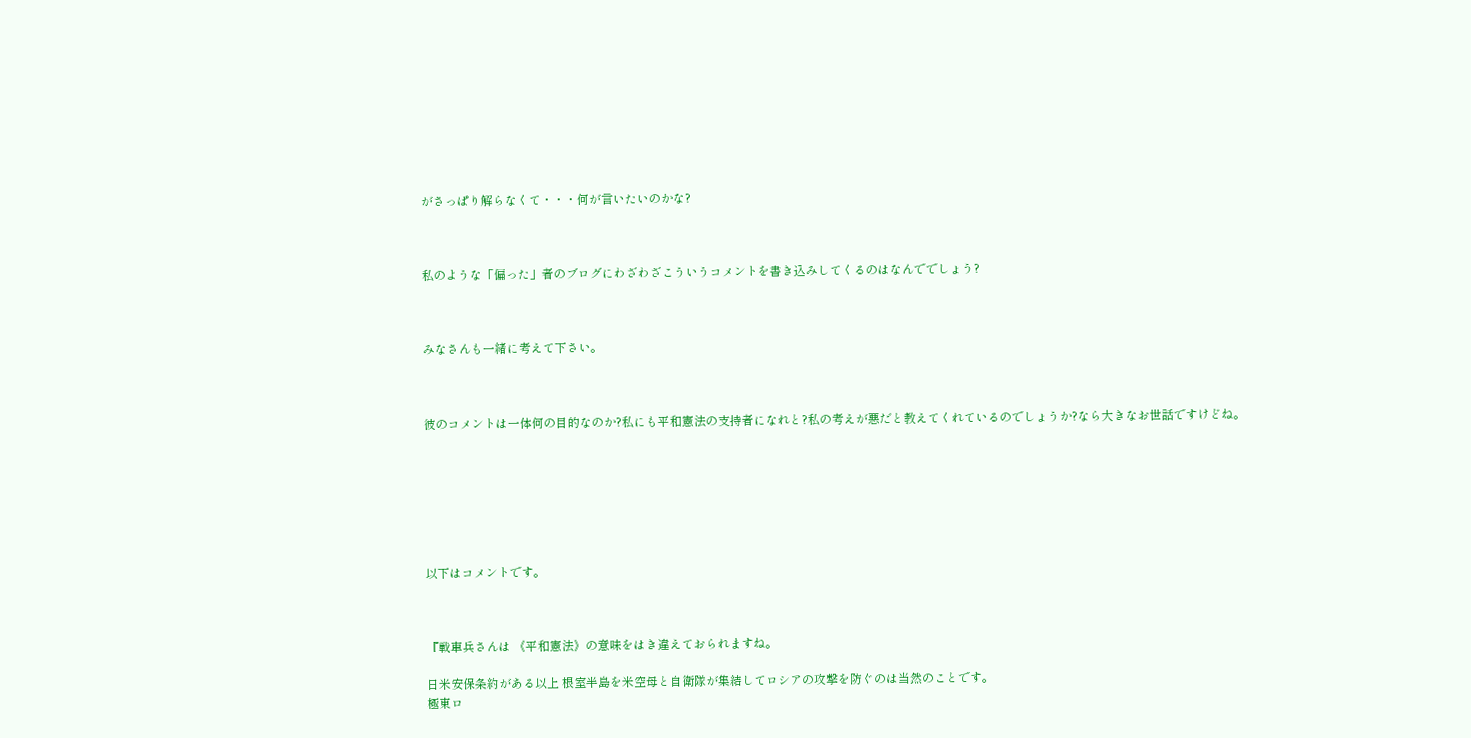がさっぱり解らなくて・・・何が言いたいのかな?



私のような「偏った」者のブログにわざわざこういうコメントを書き込みしてくるのはなんででしょう?



みなさんも一緒に考えて下さい。



彼のコメントは一体何の目的なのか?私にも平和憲法の支持者になれと?私の考えが悪だと教えてくれているのでしょうか?なら大きなお世話ですけどね。







以下はコメントです。



『戦車兵さんは 《平和憲法》の意味をはき違えておられますね。

日米安保条約がある以上 根室半島を米空母と自衛隊が集結してロシアの攻撃を防ぐのは当然のことです。
極東ロ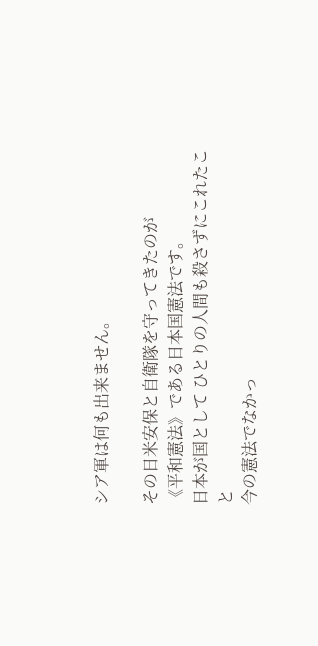シア軍は何も出来ません。

その日米安保と自衛隊を守ってきたのが
《平和憲法》である日本国憲法です。
日本が国として ひとりの人間も殺さずにこれたこと
今の憲法でなかっ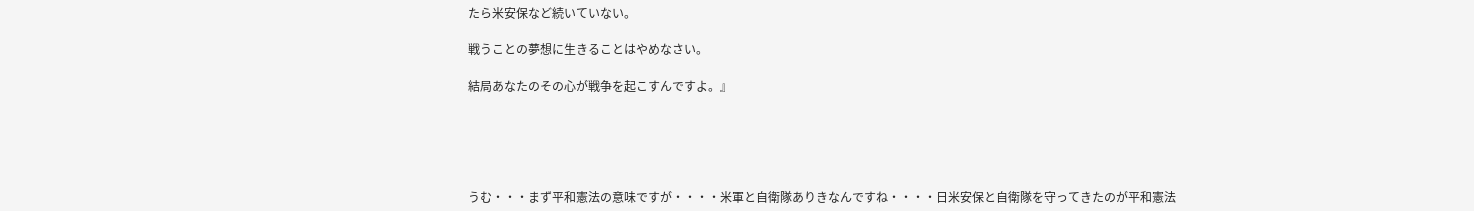たら米安保など続いていない。

戦うことの夢想に生きることはやめなさい。

結局あなたのその心が戦争を起こすんですよ。』





うむ・・・まず平和憲法の意味ですが・・・・米軍と自衛隊ありきなんですね・・・・日米安保と自衛隊を守ってきたのが平和憲法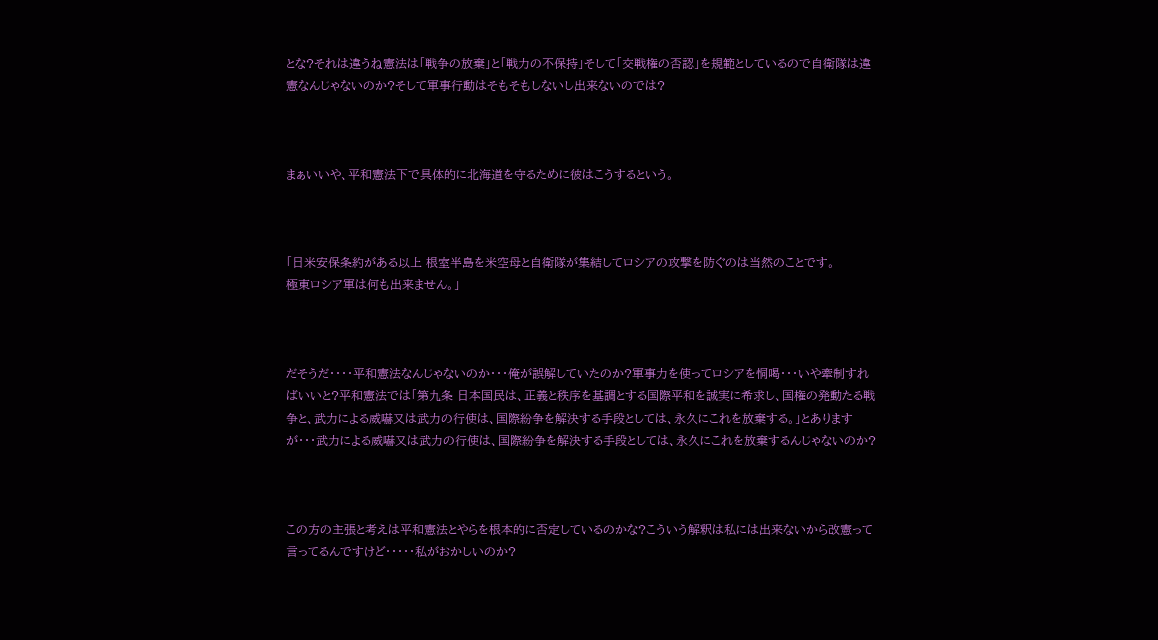とな?それは違うね憲法は「戦争の放棄」と「戦力の不保持」そして「交戦権の否認」を規範としているので自衛隊は違憲なんじゃないのか?そして軍事行動はそもそもしないし出来ないのでは?



まぁいいや、平和憲法下で具体的に北海道を守るために彼はこうするという。



「日米安保条約がある以上 根室半島を米空母と自衛隊が集結してロシアの攻撃を防ぐのは当然のことです。
極東ロシア軍は何も出来ません。」



だそうだ・・・・平和憲法なんじゃないのか・・・俺が誤解していたのか?軍事力を使ってロシアを恫喝・・・いや牽制すればいいと?平和憲法では「第九条 日本国民は、正義と秩序を基調とする国際平和を誠実に希求し、国権の発動たる戦争と、武力による威嚇又は武力の行使は、国際紛争を解決する手段としては、永久にこれを放棄する。」とありますが・・・武力による威嚇又は武力の行使は、国際紛争を解決する手段としては、永久にこれを放棄するんじゃないのか?



この方の主張と考えは平和憲法とやらを根本的に否定しているのかな?こういう解釈は私には出来ないから改憲って言ってるんですけど・・・・・私がおかしいのか?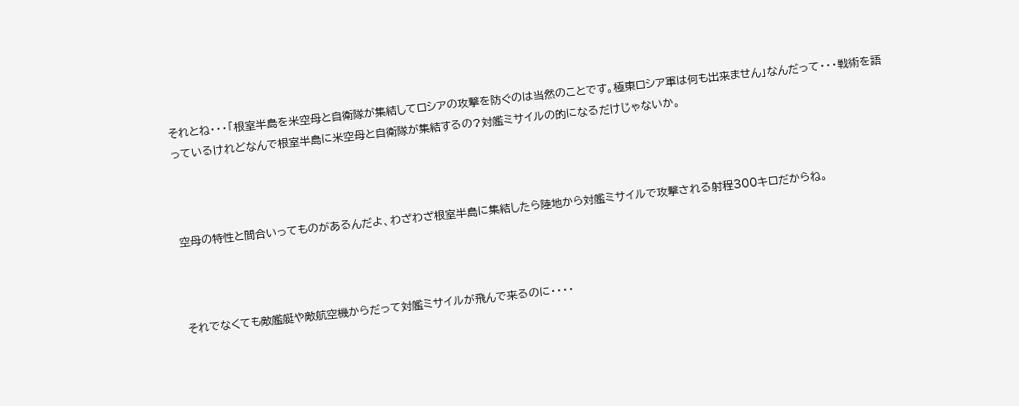それとね・・・「根室半島を米空母と自衛隊が集結してロシアの攻撃を防ぐのは当然のことです。極東ロシア軍は何も出来ません」なんだって・・・戦術を語っているけれどなんで根室半島に米空母と自衛隊が集結するの?対艦ミサイルの的になるだけじゃないか。



空母の特性と間合いってものがあるんだよ、わざわざ根室半島に集結したら陸地から対艦ミサイルで攻撃される射程300キロだからね。



それでなくても敵艦艇や敵航空機からだって対艦ミサイルが飛んで来るのに・・・・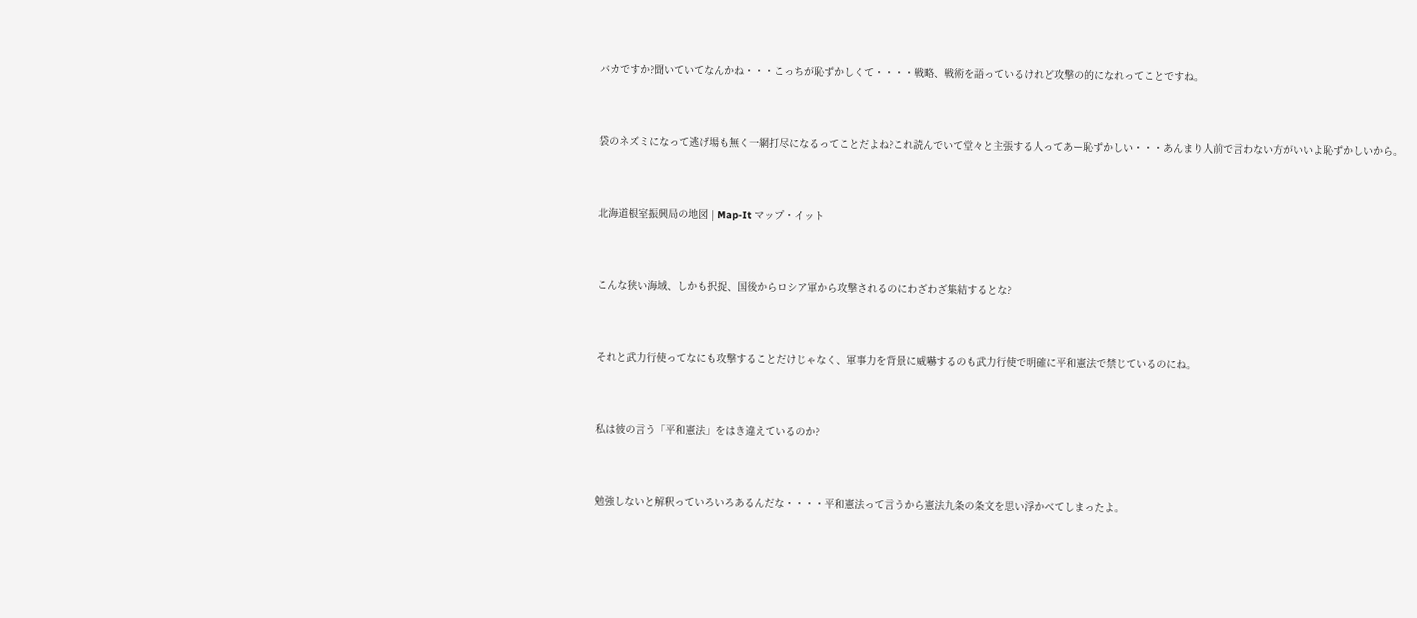バカですか?聞いていてなんかね・・・こっちが恥ずかしくて・・・・戦略、戦術を語っているけれど攻撃の的になれってことですね。



袋のネズミになって逃げ場も無く一網打尽になるってことだよね?これ読んでいて堂々と主張する人ってあー恥ずかしい・・・あんまり人前で言わない方がいいよ恥ずかしいから。



北海道根室振興局の地図 | Map-It マップ・イット



こんな狭い海域、しかも択捉、国後からロシア軍から攻撃されるのにわざわざ集結するとな?



それと武力行使ってなにも攻撃することだけじゃなく、軍事力を背景に威嚇するのも武力行使で明確に平和憲法で禁じているのにね。



私は彼の言う「平和憲法」をはき違えているのか?



勉強しないと解釈っていろいろあるんだな・・・・平和憲法って言うから憲法九条の条文を思い浮かべてしまったよ。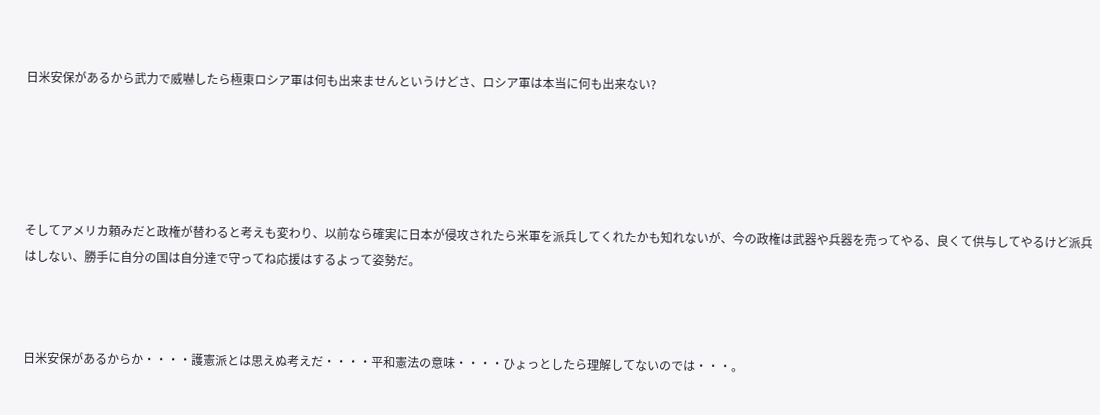日米安保があるから武力で威嚇したら極東ロシア軍は何も出来ませんというけどさ、ロシア軍は本当に何も出来ない?





そしてアメリカ頼みだと政権が替わると考えも変わり、以前なら確実に日本が侵攻されたら米軍を派兵してくれたかも知れないが、今の政権は武器や兵器を売ってやる、良くて供与してやるけど派兵はしない、勝手に自分の国は自分達で守ってね応援はするよって姿勢だ。



日米安保があるからか・・・・護憲派とは思えぬ考えだ・・・・平和憲法の意味・・・・ひょっとしたら理解してないのでは・・・。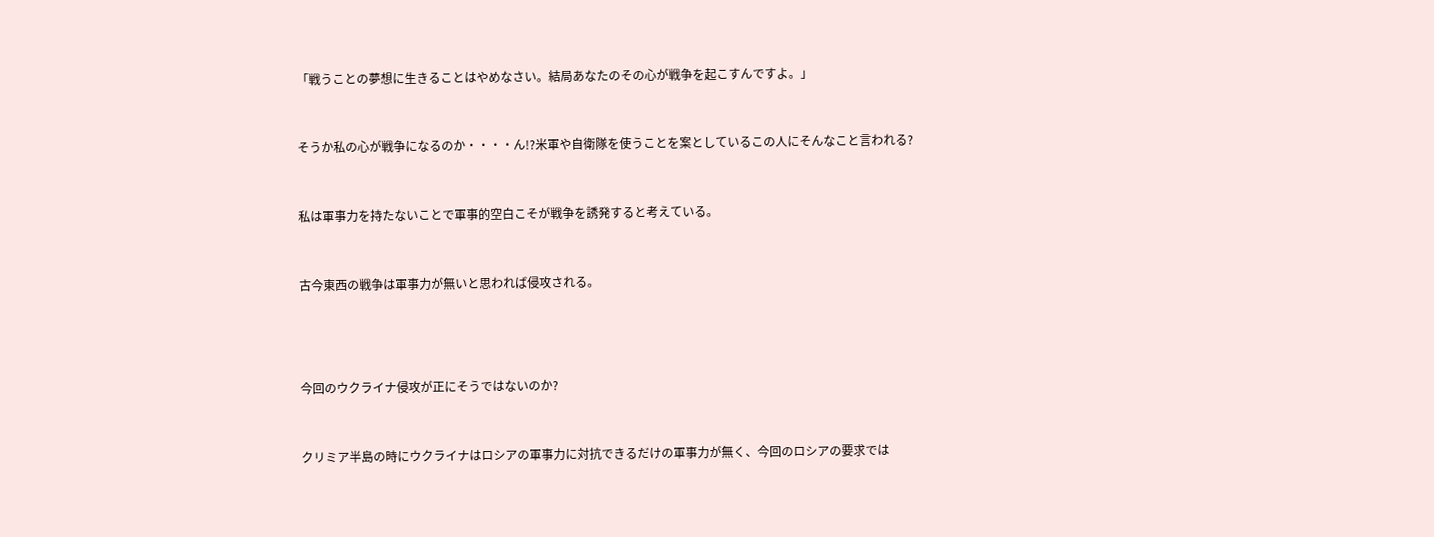「戦うことの夢想に生きることはやめなさい。結局あなたのその心が戦争を起こすんですよ。」



そうか私の心が戦争になるのか・・・・ん!?米軍や自衛隊を使うことを案としているこの人にそんなこと言われる?



私は軍事力を持たないことで軍事的空白こそが戦争を誘発すると考えている。



古今東西の戦争は軍事力が無いと思われば侵攻される。





今回のウクライナ侵攻が正にそうではないのか?



クリミア半島の時にウクライナはロシアの軍事力に対抗できるだけの軍事力が無く、今回のロシアの要求では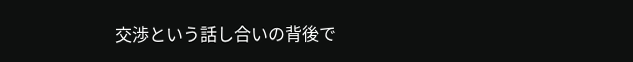交渉という話し合いの背後で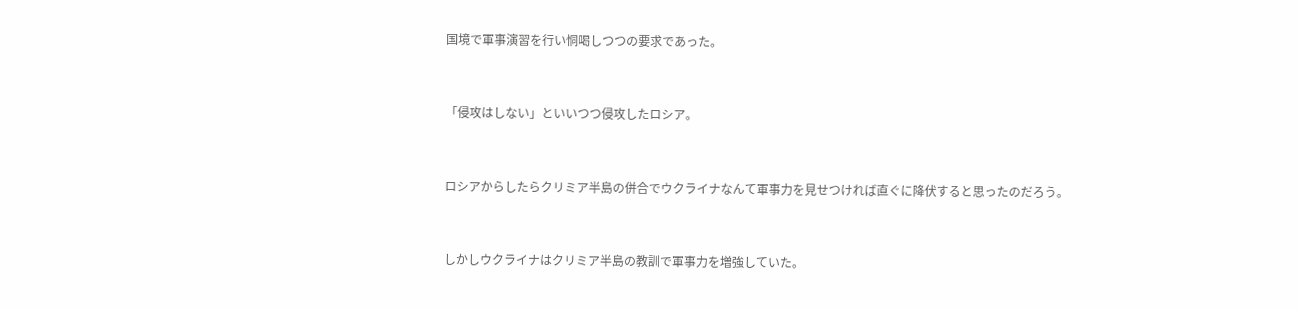国境で軍事演習を行い恫喝しつつの要求であった。



「侵攻はしない」といいつつ侵攻したロシア。



ロシアからしたらクリミア半島の併合でウクライナなんて軍事力を見せつければ直ぐに降伏すると思ったのだろう。



しかしウクライナはクリミア半島の教訓で軍事力を増強していた。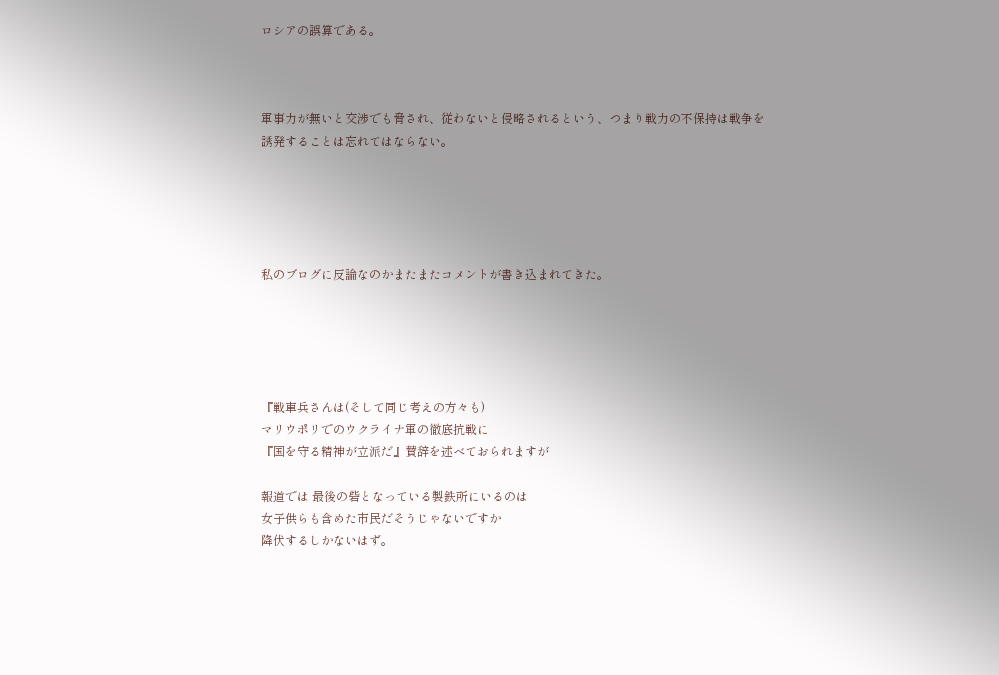ロシアの誤算である。



軍事力が無いと交渉でも脅され、従わないと侵略されるという、つまり戦力の不保持は戦争を誘発することは忘れてはならない。





私のブログに反論なのかまたまたコメントが書き込まれてきた。





『戦車兵さんは(そして同じ考えの方々も)
マリウポリでのウクライナ軍の徹底抗戦に
『国を守る精神が立派だ』賛辞を述べておられますが

報道では 最後の砦となっている製鉄所にいるのは
女子供らも含めた市民だそうじゃないですか
降伏するしかないはず。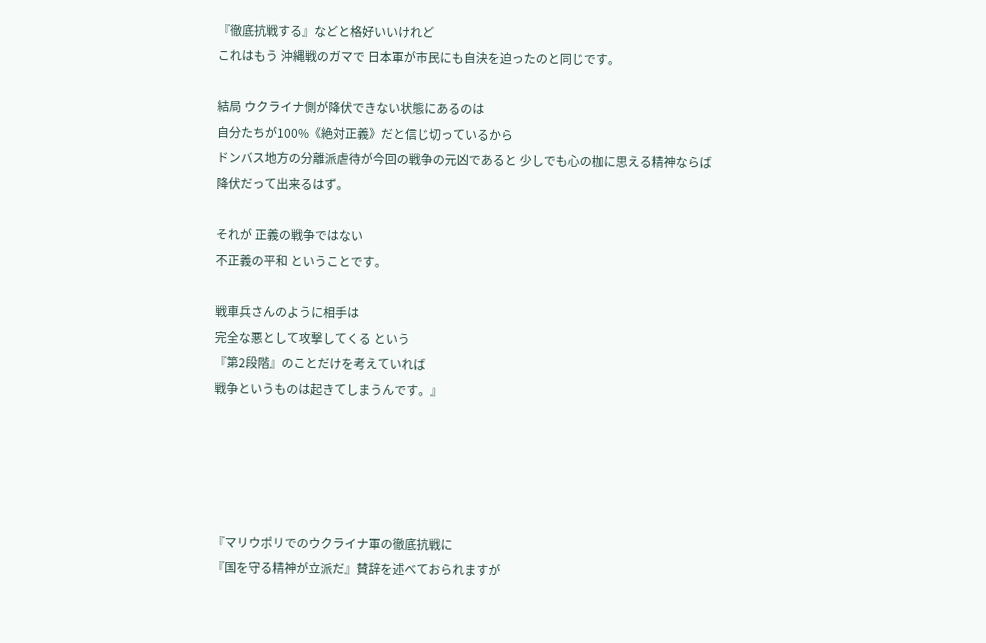『徹底抗戦する』などと格好いいけれど
これはもう 沖縄戦のガマで 日本軍が市民にも自決を迫ったのと同じです。

結局 ウクライナ側が降伏できない状態にあるのは
自分たちが100%《絶対正義》だと信じ切っているから
ドンバス地方の分離派虐待が今回の戦争の元凶であると 少しでも心の枷に思える精神ならば
降伏だって出来るはず。

それが 正義の戦争ではない
不正義の平和 ということです。

戦車兵さんのように相手は
完全な悪として攻撃してくる という
『第2段階』のことだけを考えていれば
戦争というものは起きてしまうんです。』





『マリウポリでのウクライナ軍の徹底抗戦に
『国を守る精神が立派だ』賛辞を述べておられますが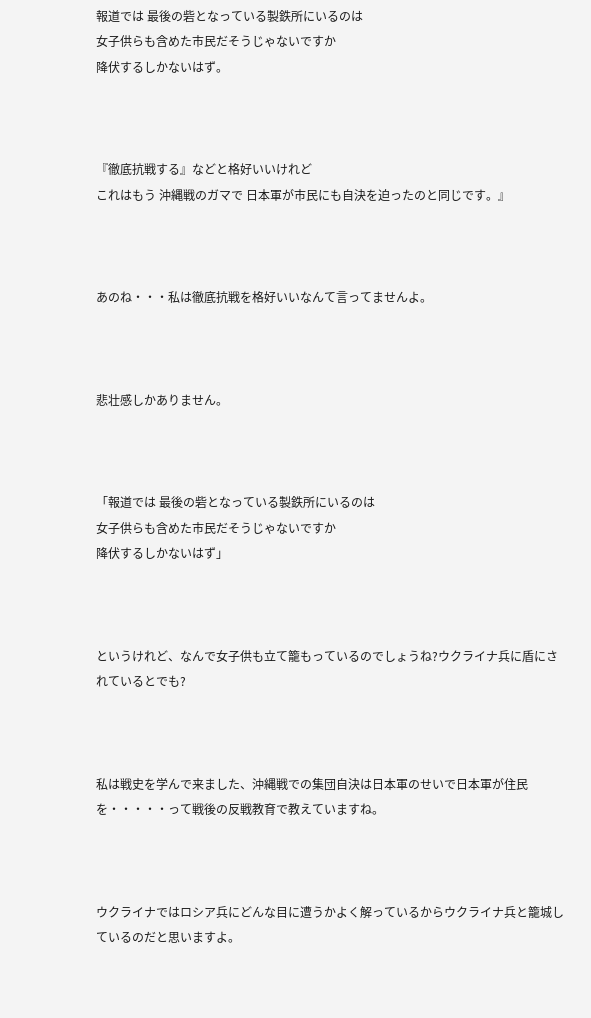報道では 最後の砦となっている製鉄所にいるのは
女子供らも含めた市民だそうじゃないですか
降伏するしかないはず。



『徹底抗戦する』などと格好いいけれど
これはもう 沖縄戦のガマで 日本軍が市民にも自決を迫ったのと同じです。』



あのね・・・私は徹底抗戦を格好いいなんて言ってませんよ。



悲壮感しかありません。



「報道では 最後の砦となっている製鉄所にいるのは
女子供らも含めた市民だそうじゃないですか
降伏するしかないはず」



というけれど、なんで女子供も立て籠もっているのでしょうね?ウクライナ兵に盾にされているとでも?



私は戦史を学んで来ました、沖縄戦での集団自決は日本軍のせいで日本軍が住民を・・・・・って戦後の反戦教育で教えていますね。



ウクライナではロシア兵にどんな目に遭うかよく解っているからウクライナ兵と籠城しているのだと思いますよ。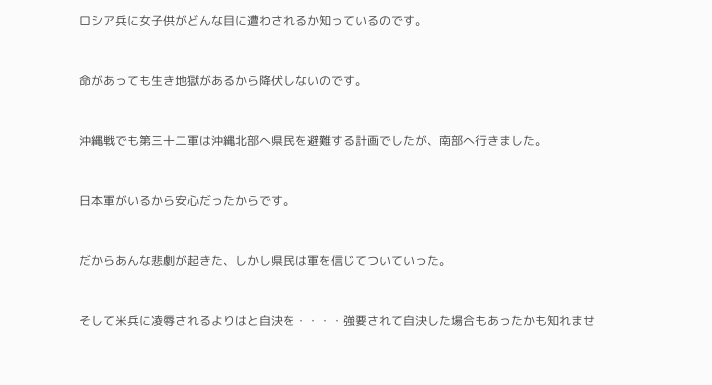ロシア兵に女子供がどんな目に遭わされるか知っているのです。



命があっても生き地獄があるから降伏しないのです。



沖縄戦でも第三十二軍は沖縄北部へ県民を避難する計画でしたが、南部へ行きました。



日本軍がいるから安心だったからです。



だからあんな悲劇が起きた、しかし県民は軍を信じてついていった。



そして米兵に凌辱されるよりはと自決を・・・・強要されて自決した場合もあったかも知れませ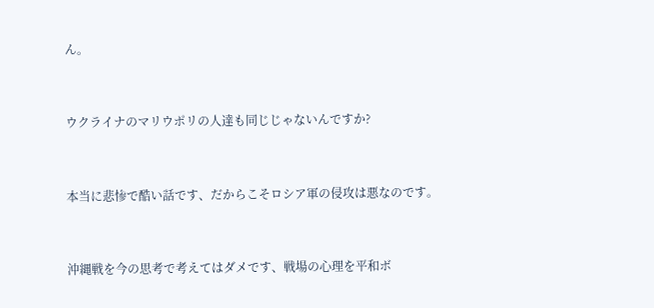ん。



ウクライナのマリウポリの人達も同じじゃないんですか?



本当に悲惨で酷い話です、だからこそロシア軍の侵攻は悪なのです。



沖縄戦を今の思考で考えてはダメです、戦場の心理を平和ボ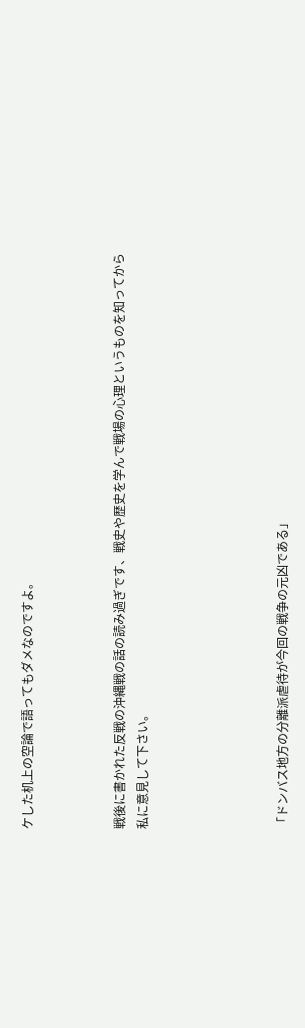ケした机上の空論で語ってもダメなのですよ。



戦後に書かれた反戦の沖縄戦の話の読み過ぎです、戦史や歴史を学んで戦場の心理というものを知ってから私に意見して下さい。





「ドンバス地方の分離派虐待が今回の戦争の元凶である」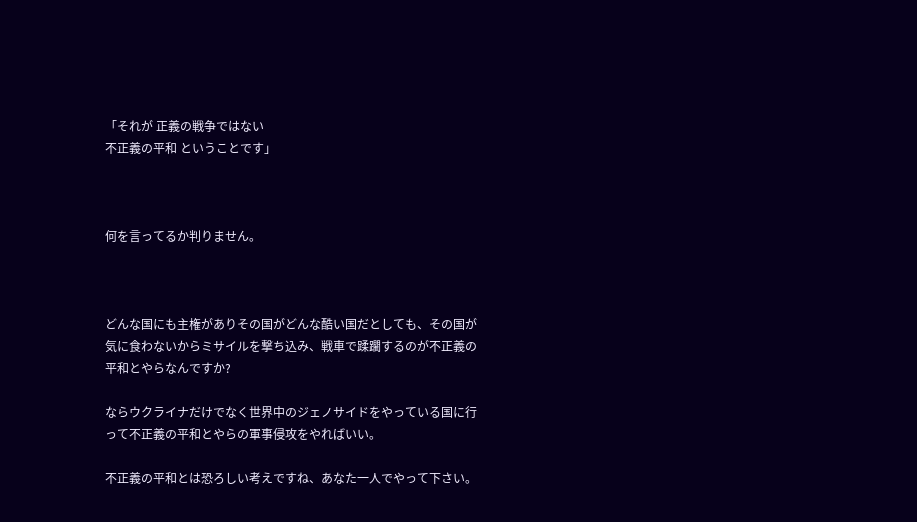「それが 正義の戦争ではない
不正義の平和 ということです」



何を言ってるか判りません。



どんな国にも主権がありその国がどんな酷い国だとしても、その国が気に食わないからミサイルを撃ち込み、戦車で蹂躙するのが不正義の平和とやらなんですか?

ならウクライナだけでなく世界中のジェノサイドをやっている国に行って不正義の平和とやらの軍事侵攻をやればいい。

不正義の平和とは恐ろしい考えですね、あなた一人でやって下さい。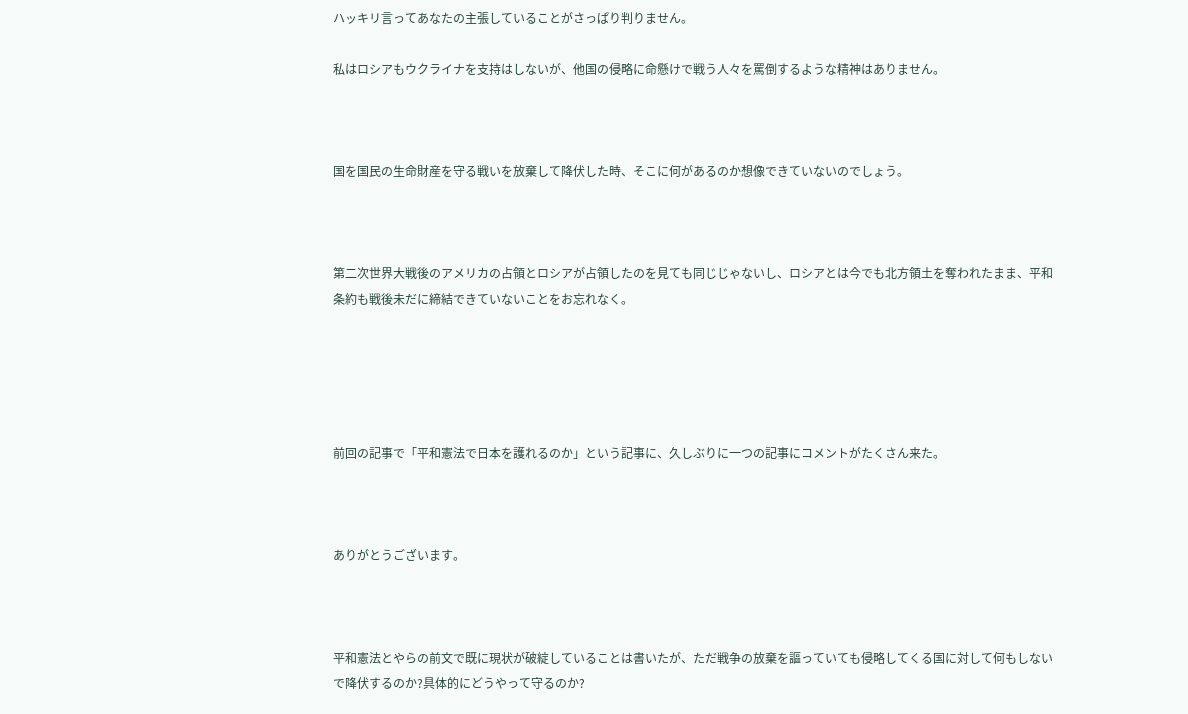ハッキリ言ってあなたの主張していることがさっぱり判りません。

私はロシアもウクライナを支持はしないが、他国の侵略に命懸けで戦う人々を罵倒するような精神はありません。



国を国民の生命財産を守る戦いを放棄して降伏した時、そこに何があるのか想像できていないのでしょう。



第二次世界大戦後のアメリカの占領とロシアが占領したのを見ても同じじゃないし、ロシアとは今でも北方領土を奪われたまま、平和条約も戦後未だに締結できていないことをお忘れなく。





前回の記事で「平和憲法で日本を護れるのか」という記事に、久しぶりに一つの記事にコメントがたくさん来た。



ありがとうございます。



平和憲法とやらの前文で既に現状が破綻していることは書いたが、ただ戦争の放棄を謳っていても侵略してくる国に対して何もしないで降伏するのか?具体的にどうやって守るのか?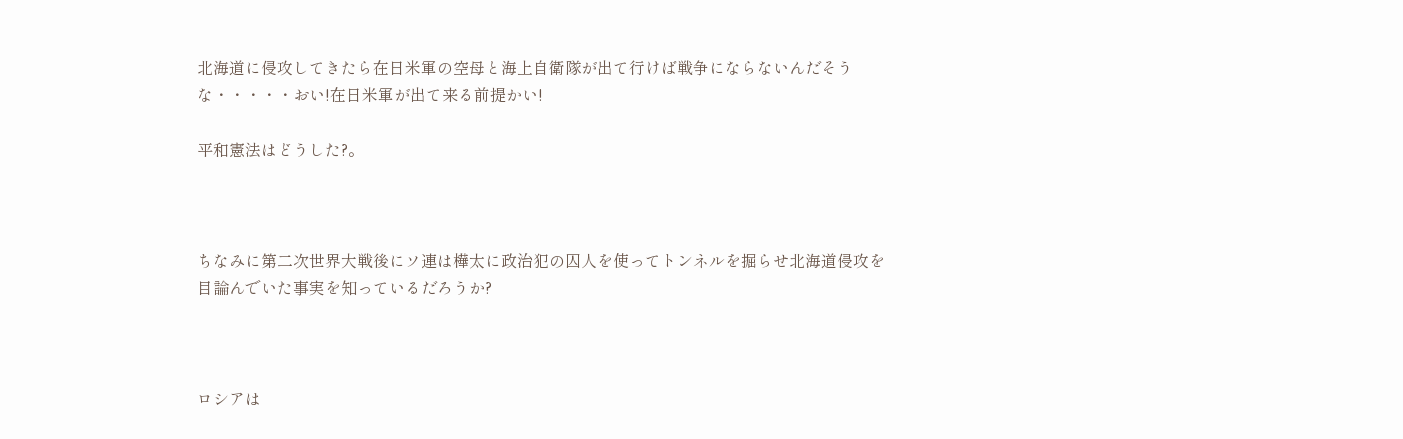北海道に侵攻してきたら在日米軍の空母と海上自衛隊が出て行けば戦争にならないんだそうな・・・・・おい!在日米軍が出て来る前提かい!

平和憲法はどうした?。



ちなみに第二次世界大戦後にソ連は樺太に政治犯の囚人を使ってトンネルを掘らせ北海道侵攻を目論んでいた事実を知っているだろうか?



ロシアは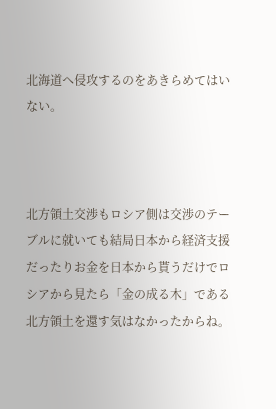北海道へ侵攻するのをあきらめてはいない。



北方領土交渉もロシア側は交渉のテーブルに就いても結局日本から経済支援だったりお金を日本から貰うだけでロシアから見たら「金の成る木」である北方領土を還す気はなかったからね。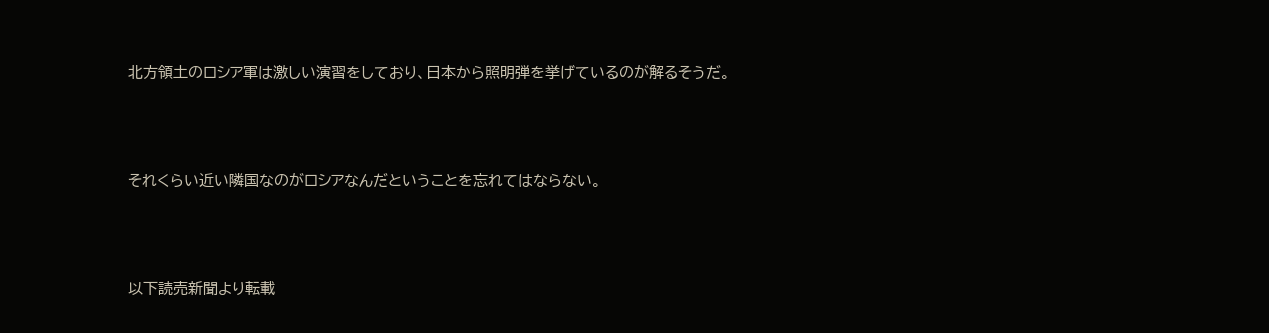北方領土のロシア軍は激しい演習をしており、日本から照明弾を挙げているのが解るそうだ。



それくらい近い隣国なのがロシアなんだということを忘れてはならない。



以下読売新聞より転載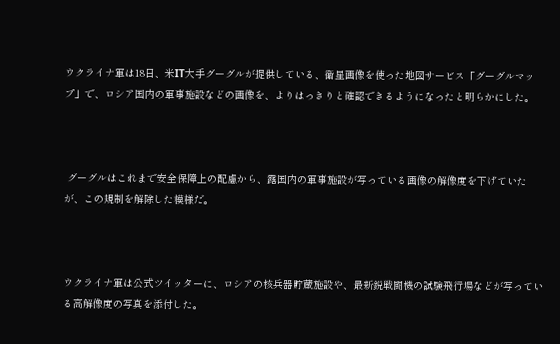ウクライナ軍は18日、米IT大手グーグルが提供している、衛星画像を使った地図サービス「グーグルマップ」で、ロシア国内の軍事施設などの画像を、よりはっきりと確認できるようになったと明らかにした。



 グーグルはこれまで安全保障上の配慮から、露国内の軍事施設が写っている画像の解像度を下げていたが、この規制を解除した模様だ。



ウクライナ軍は公式ツイッターに、ロシアの核兵器貯蔵施設や、最新鋭戦闘機の試験飛行場などが写っている高解像度の写真を添付した。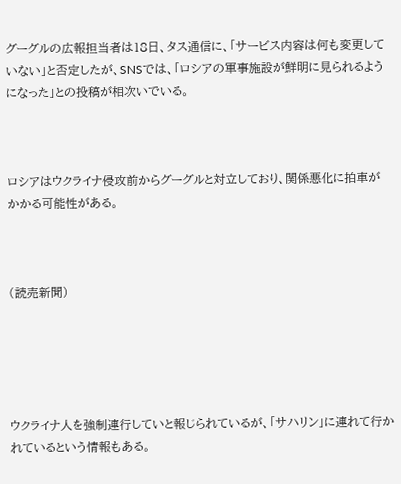グーグルの広報担当者は18日、タス通信に、「サービス内容は何も変更していない」と否定したが、SNSでは、「ロシアの軍事施設が鮮明に見られるようになった」との投稿が相次いでいる。



ロシアはウクライナ侵攻前からグーグルと対立しており、関係悪化に拍車がかかる可能性がある。



(読売新聞)





ウクライナ人を強制連行していと報じられているが、「サハリン」に連れて行かれているという情報もある。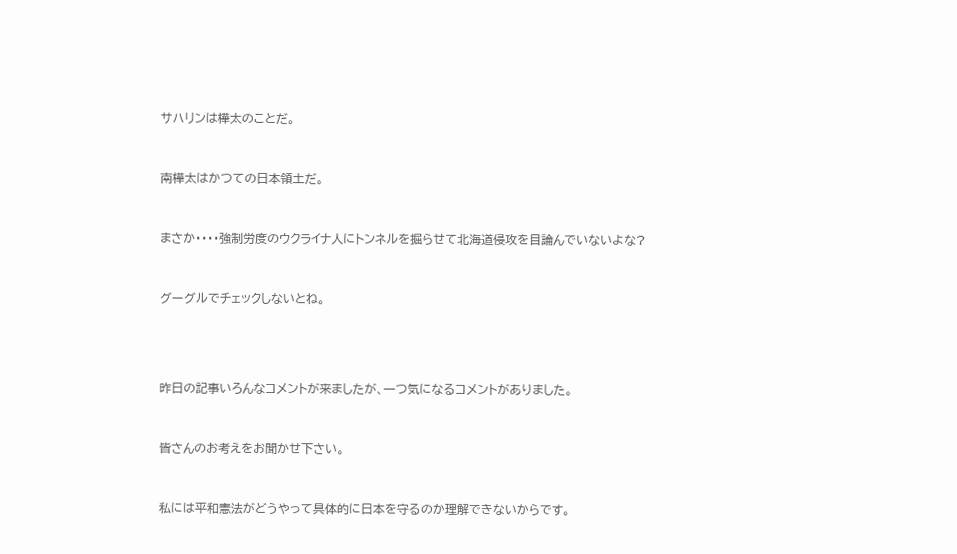サハリンは樺太のことだ。



南樺太はかつての日本領土だ。



まさか・・・・強制労度のウクライナ人にトンネルを掘らせて北海道侵攻を目論んでいないよな?



グーグルでチェックしないとね。





昨日の記事いろんなコメントが来ましたが、一つ気になるコメントがありました。



皆さんのお考えをお聞かせ下さい。



私には平和憲法がどうやって具体的に日本を守るのか理解できないからです。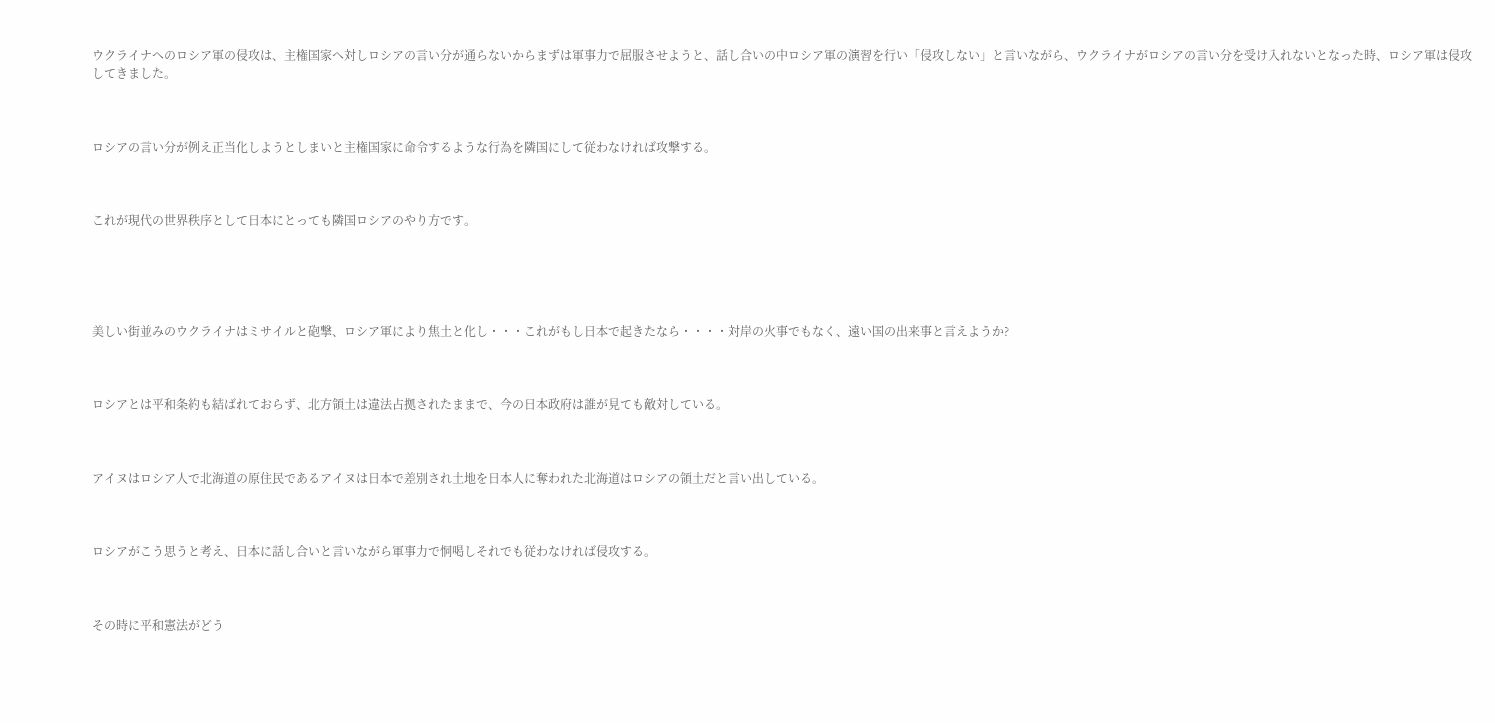ウクライナへのロシア軍の侵攻は、主権国家へ対しロシアの言い分が通らないからまずは軍事力で屈服させようと、話し合いの中ロシア軍の演習を行い「侵攻しない」と言いながら、ウクライナがロシアの言い分を受け入れないとなった時、ロシア軍は侵攻してきました。



ロシアの言い分が例え正当化しようとしまいと主権国家に命令するような行為を隣国にして従わなければ攻撃する。



これが現代の世界秩序として日本にとっても隣国ロシアのやり方です。





美しい街並みのウクライナはミサイルと砲撃、ロシア軍により焦土と化し・・・これがもし日本で起きたなら・・・・対岸の火事でもなく、遠い国の出来事と言えようか?



ロシアとは平和条約も結ばれておらず、北方領土は違法占拠されたままで、今の日本政府は誰が見ても敵対している。



アイヌはロシア人で北海道の原住民であるアイヌは日本で差別され土地を日本人に奪われた北海道はロシアの領土だと言い出している。



ロシアがこう思うと考え、日本に話し合いと言いながら軍事力で恫喝しそれでも従わなければ侵攻する。



その時に平和憲法がどう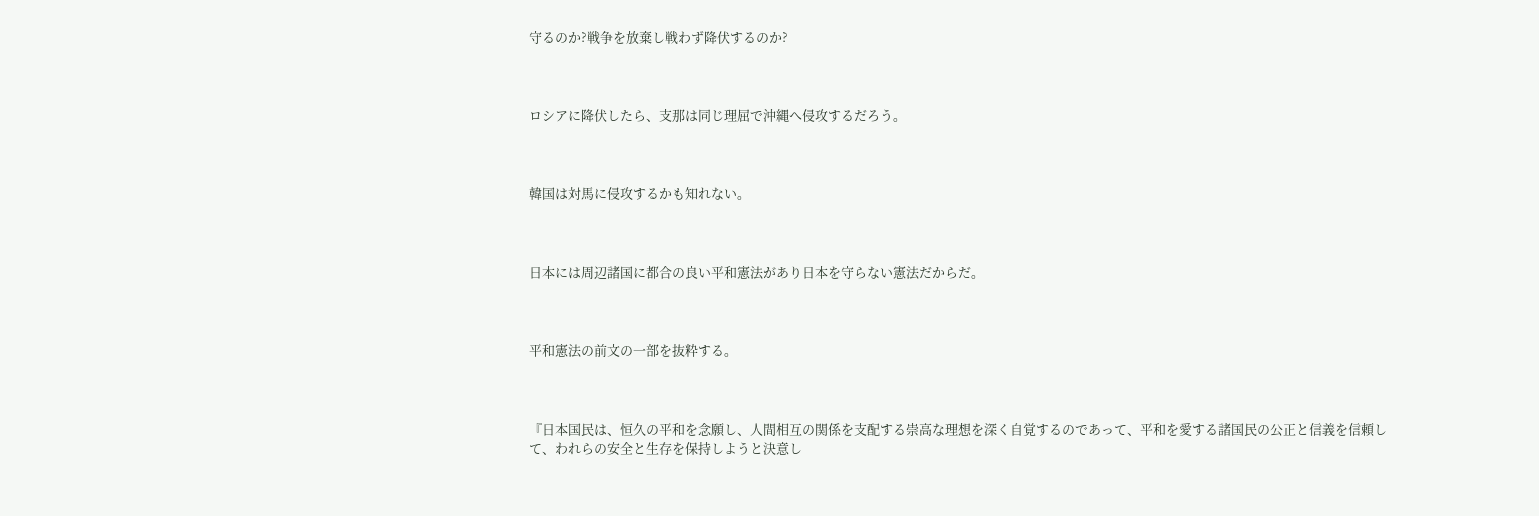守るのか?戦争を放棄し戦わず降伏するのか?



ロシアに降伏したら、支那は同じ理屈で沖縄へ侵攻するだろう。



韓国は対馬に侵攻するかも知れない。



日本には周辺諸国に都合の良い平和憲法があり日本を守らない憲法だからだ。



平和憲法の前文の一部を抜粋する。



『日本国民は、恒久の平和を念願し、人間相互の関係を支配する崇高な理想を深く自覚するのであって、平和を愛する諸国民の公正と信義を信頼して、われらの安全と生存を保持しようと決意し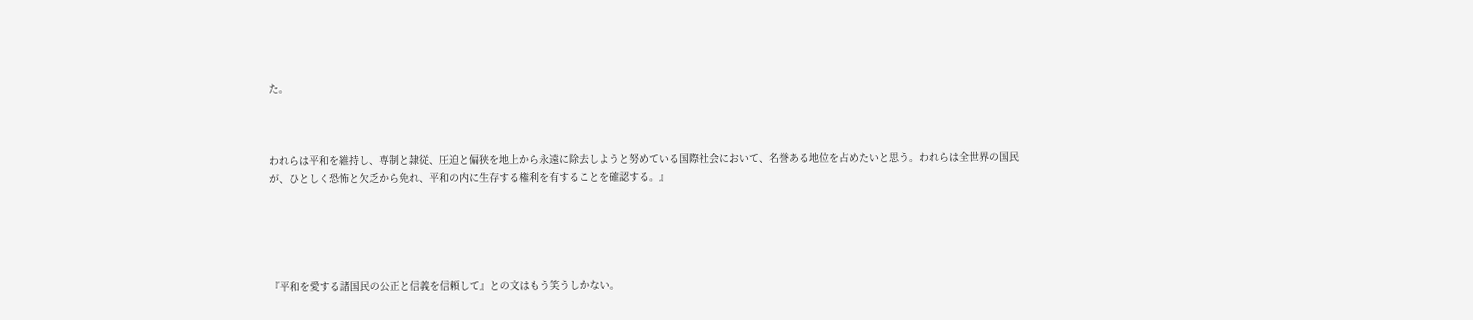た。



われらは平和を維持し、専制と隷従、圧迫と偏狭を地上から永遠に除去しようと努めている国際社会において、名誉ある地位を占めたいと思う。われらは全世界の国民が、ひとしく恐怖と欠乏から免れ、平和の内に生存する権利を有することを確認する。』





『平和を愛する諸国民の公正と信義を信頼して』との文はもう笑うしかない。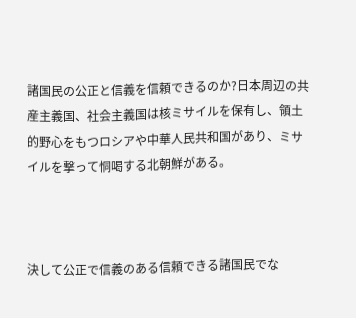諸国民の公正と信義を信頼できるのか?日本周辺の共産主義国、社会主義国は核ミサイルを保有し、領土的野心をもつロシアや中華人民共和国があり、ミサイルを撃って恫喝する北朝鮮がある。



決して公正で信義のある信頼できる諸国民でな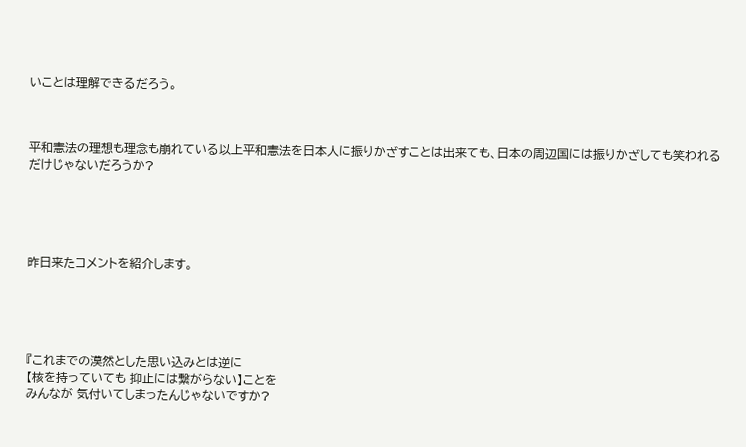いことは理解できるだろう。



平和憲法の理想も理念も崩れている以上平和憲法を日本人に振りかざすことは出来ても、日本の周辺国には振りかざしても笑われるだけじゃないだろうか?





昨日来たコメントを紹介します。





『これまでの漠然とした思い込みとは逆に
【核を持っていても 抑止には繋がらない】ことを
みんなが 気付いてしまったんじゃないですか?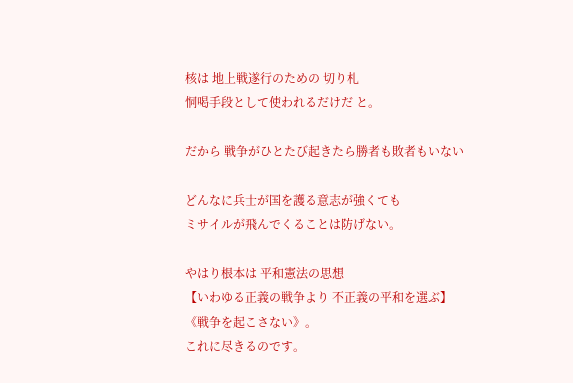核は 地上戦遂行のための 切り札
恫喝手段として使われるだけだ と。

だから 戦争がひとたび起きたら勝者も敗者もいない

どんなに兵士が国を護る意志が強くても
ミサイルが飛んでくることは防げない。

やはり根本は 平和憲法の思想
【いわゆる正義の戦争より 不正義の平和を選ぶ】
《戦争を起こさない》。
これに尽きるのです。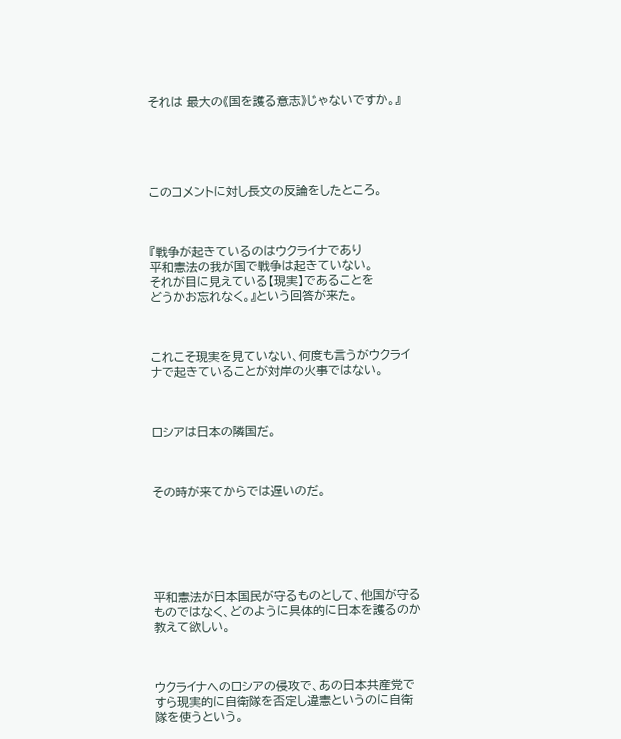それは 最大の《国を護る意志》じゃないですか。』





このコメントに対し長文の反論をしたところ。



『戦争が起きているのはウクライナであり
平和憲法の我が国で戦争は起きていない。
それが目に見えている【現実】であることを
どうかお忘れなく。』という回答が来た。



これこそ現実を見ていない、何度も言うがウクライナで起きていることが対岸の火事ではない。



ロシアは日本の隣国だ。



その時が来てからでは遅いのだ。






平和憲法が日本国民が守るものとして、他国が守るものではなく、どのように具体的に日本を護るのか教えて欲しい。



ウクライナへのロシアの侵攻で、あの日本共産党ですら現実的に自衛隊を否定し違憲というのに自衛隊を使うという。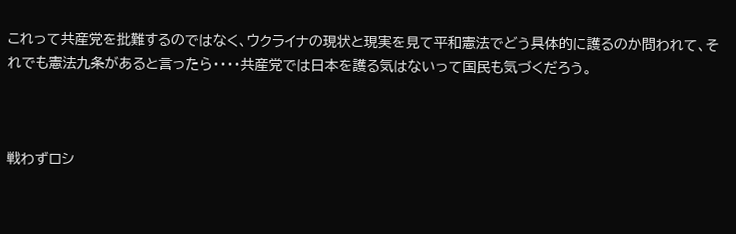これって共産党を批難するのではなく、ウクライナの現状と現実を見て平和憲法でどう具体的に護るのか問われて、それでも憲法九条があると言ったら・・・・共産党では日本を護る気はないって国民も気づくだろう。



戦わずロシ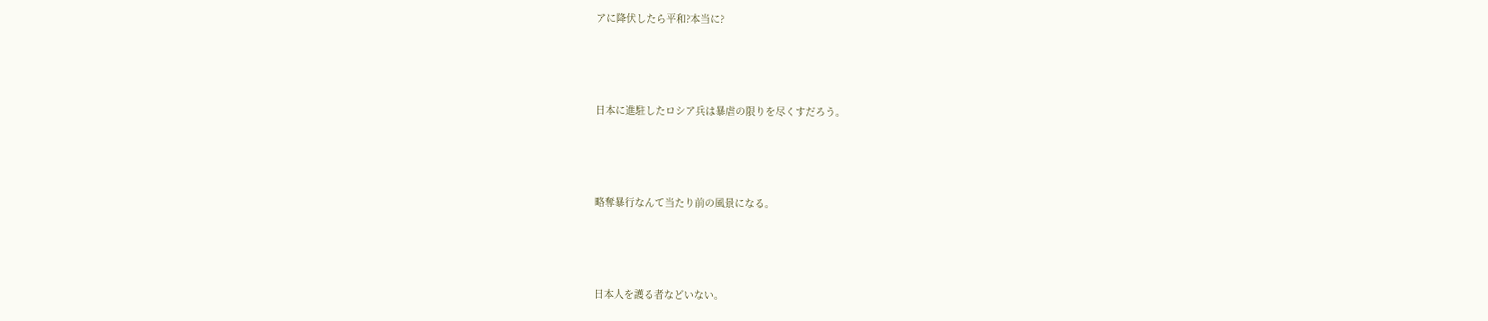アに降伏したら平和?本当に?



日本に進駐したロシア兵は暴虐の限りを尽くすだろう。



略奪暴行なんて当たり前の風景になる。



日本人を護る者などいない。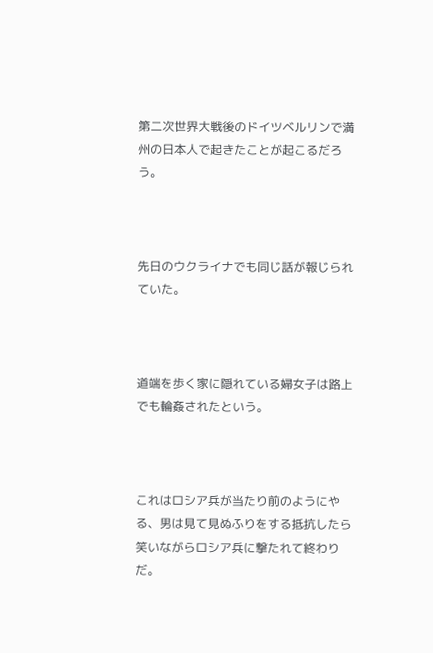第二次世界大戦後のドイツベルリンで満州の日本人で起きたことが起こるだろう。



先日のウクライナでも同じ話が報じられていた。



道端を歩く家に隠れている婦女子は路上でも輪姦されたという。



これはロシア兵が当たり前のようにやる、男は見て見ぬふりをする抵抗したら笑いながらロシア兵に撃たれて終わりだ。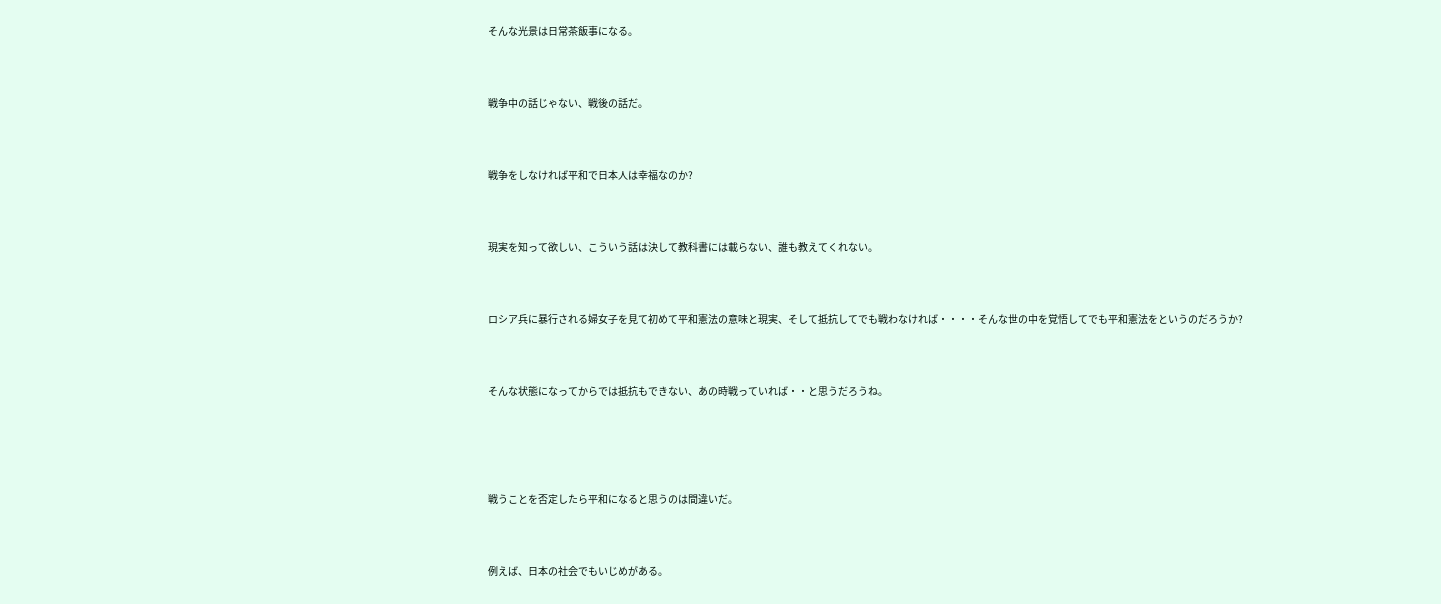そんな光景は日常茶飯事になる。



戦争中の話じゃない、戦後の話だ。



戦争をしなければ平和で日本人は幸福なのか?



現実を知って欲しい、こういう話は決して教科書には載らない、誰も教えてくれない。



ロシア兵に暴行される婦女子を見て初めて平和憲法の意味と現実、そして抵抗してでも戦わなければ・・・・そんな世の中を覚悟してでも平和憲法をというのだろうか?



そんな状態になってからでは抵抗もできない、あの時戦っていれば・・と思うだろうね。





戦うことを否定したら平和になると思うのは間違いだ。



例えば、日本の社会でもいじめがある。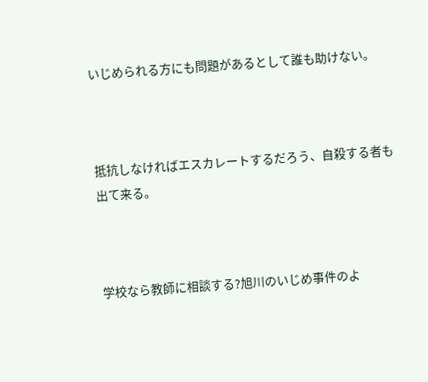いじめられる方にも問題があるとして誰も助けない。



抵抗しなければエスカレートするだろう、自殺する者も出て来る。



学校なら教師に相談する?旭川のいじめ事件のよ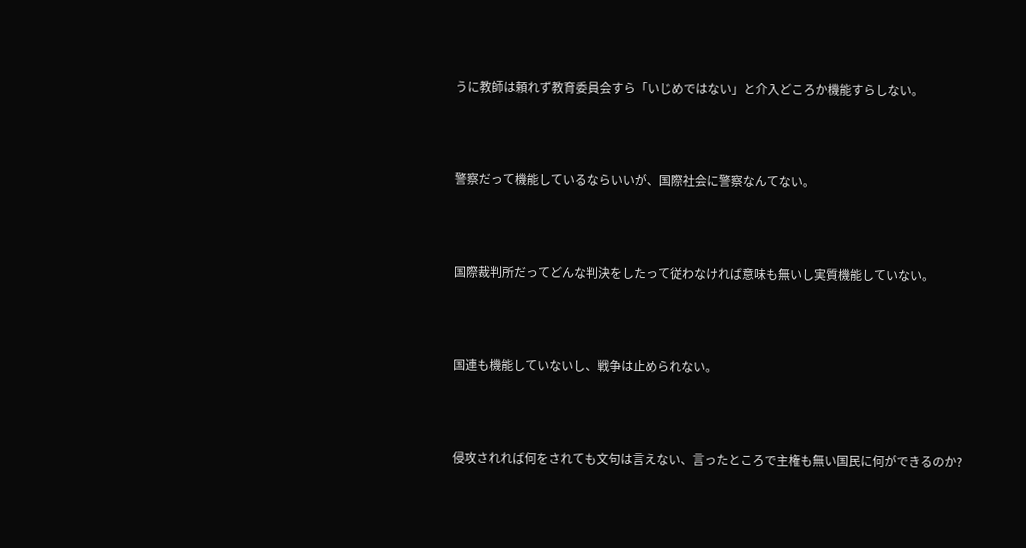うに教師は頼れず教育委員会すら「いじめではない」と介入どころか機能すらしない。



警察だって機能しているならいいが、国際社会に警察なんてない。



国際裁判所だってどんな判決をしたって従わなければ意味も無いし実質機能していない。



国連も機能していないし、戦争は止められない。



侵攻されれば何をされても文句は言えない、言ったところで主権も無い国民に何ができるのか?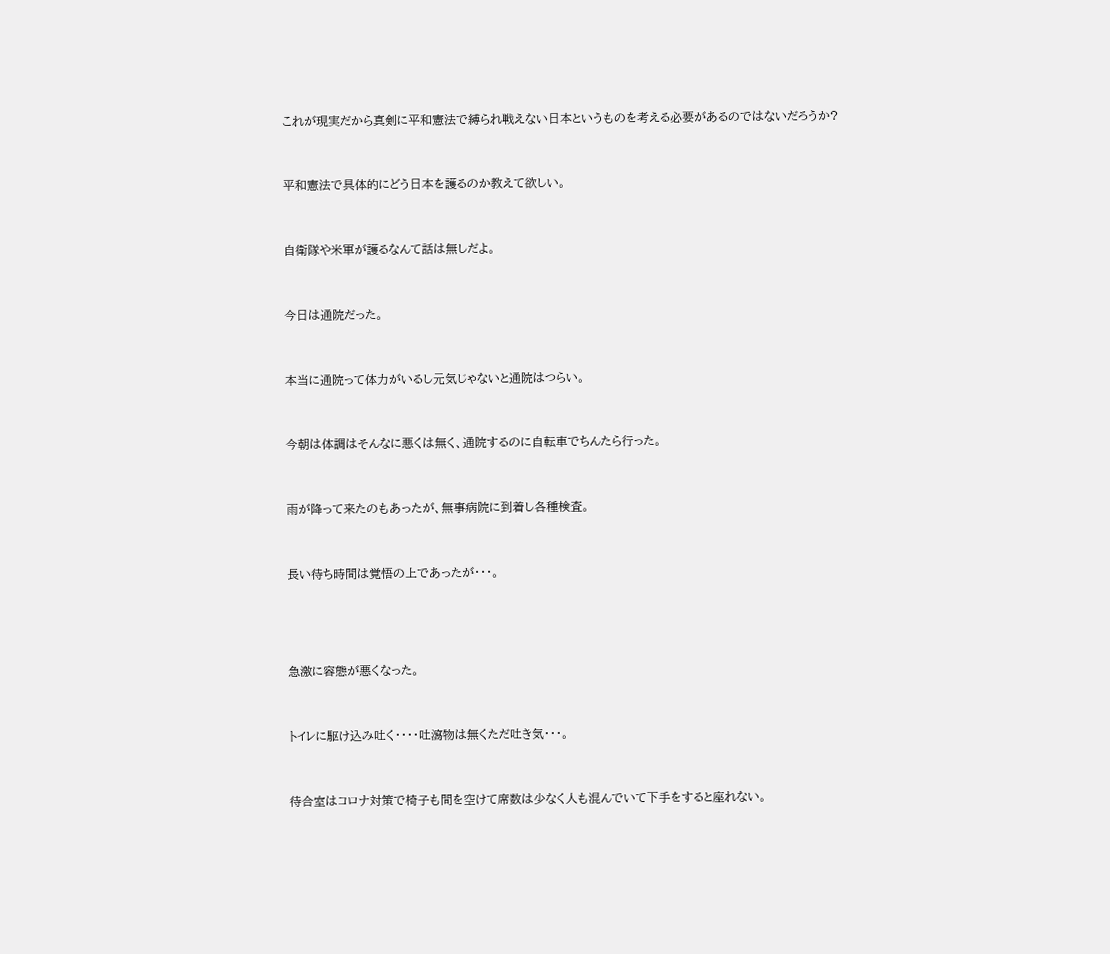これが現実だから真剣に平和憲法で縛られ戦えない日本というものを考える必要があるのではないだろうか?



平和憲法で具体的にどう日本を護るのか教えて欲しい。



自衛隊や米軍が護るなんて話は無しだよ。



今日は通院だった。



本当に通院って体力がいるし元気じゃないと通院はつらい。



今朝は体調はそんなに悪くは無く、通院するのに自転車でちんたら行った。



雨が降って来たのもあったが、無事病院に到着し各種検査。



長い待ち時間は覚悟の上であったが・・・。





急激に容態が悪くなった。



トイレに駆け込み吐く・・・・吐瀉物は無くただ吐き気・・・。



待合室はコロナ対策で椅子も間を空けて席数は少なく人も混んでいて下手をすると座れない。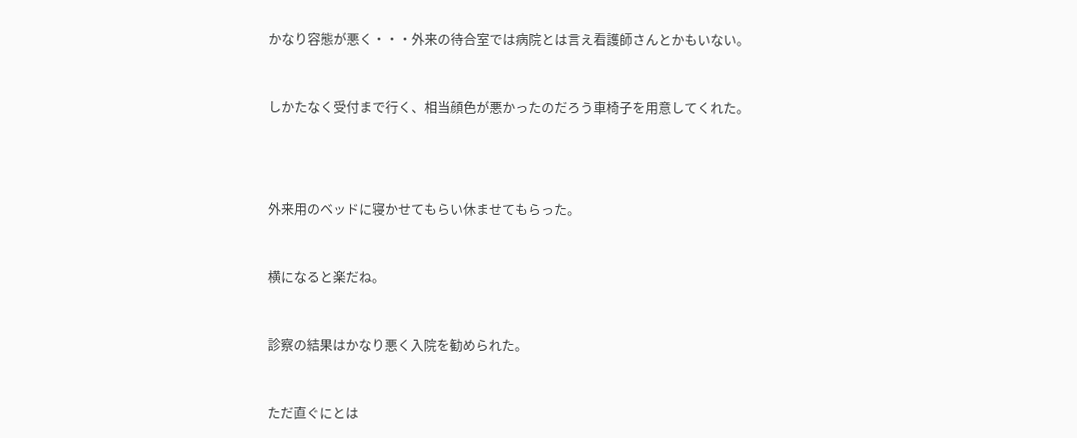かなり容態が悪く・・・外来の待合室では病院とは言え看護師さんとかもいない。



しかたなく受付まで行く、相当顔色が悪かったのだろう車椅子を用意してくれた。





外来用のベッドに寝かせてもらい休ませてもらった。



横になると楽だね。



診察の結果はかなり悪く入院を勧められた。



ただ直ぐにとは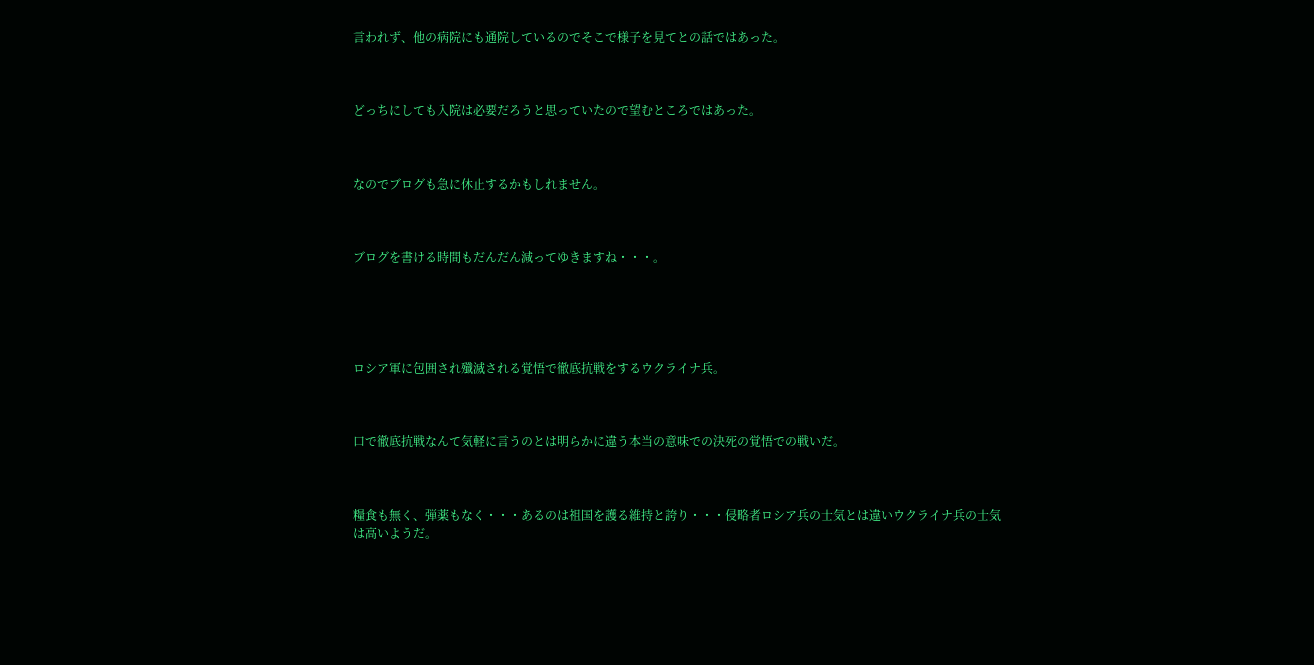言われず、他の病院にも通院しているのでそこで様子を見てとの話ではあった。



どっちにしても入院は必要だろうと思っていたので望むところではあった。



なのでブログも急に休止するかもしれません。



ブログを書ける時間もだんだん減ってゆきますね・・・。





ロシア軍に包囲され殲滅される覚悟で徹底抗戦をするウクライナ兵。



口で徹底抗戦なんて気軽に言うのとは明らかに違う本当の意味での決死の覚悟での戦いだ。



糧食も無く、弾薬もなく・・・あるのは祖国を護る維持と誇り・・・侵略者ロシア兵の士気とは違いウクライナ兵の士気は高いようだ。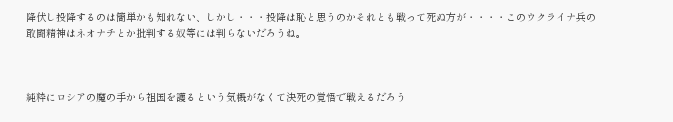降伏し投降するのは簡単かも知れない、しかし・・・投降は恥と思うのかそれとも戦って死ぬ方が・・・・このウクライナ兵の敢闘精神はネオナチとか批判する奴等には判らないだろうね。



純粋にロシアの魔の手から祖国を護るという気概がなくて決死の覚悟で戦えるだろう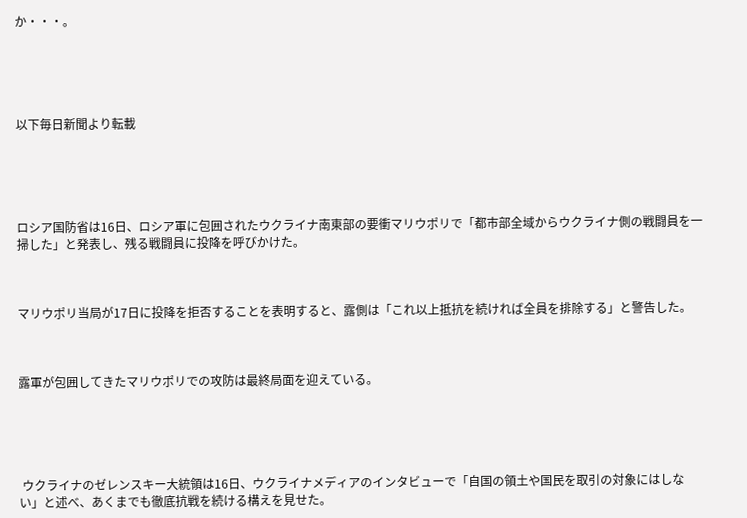か・・・。





以下毎日新聞より転載





ロシア国防省は16日、ロシア軍に包囲されたウクライナ南東部の要衝マリウポリで「都市部全域からウクライナ側の戦闘員を一掃した」と発表し、残る戦闘員に投降を呼びかけた。



マリウポリ当局が17日に投降を拒否することを表明すると、露側は「これ以上抵抗を続ければ全員を排除する」と警告した。



露軍が包囲してきたマリウポリでの攻防は最終局面を迎えている。





 ウクライナのゼレンスキー大統領は16日、ウクライナメディアのインタビューで「自国の領土や国民を取引の対象にはしない」と述べ、あくまでも徹底抗戦を続ける構えを見せた。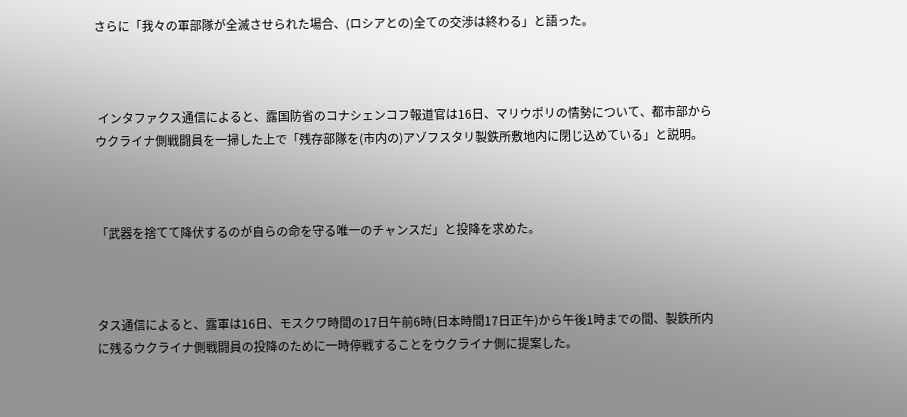さらに「我々の軍部隊が全滅させられた場合、(ロシアとの)全ての交渉は終わる」と語った。



 インタファクス通信によると、露国防省のコナシェンコフ報道官は16日、マリウポリの情勢について、都市部からウクライナ側戦闘員を一掃した上で「残存部隊を(市内の)アゾフスタリ製鉄所敷地内に閉じ込めている」と説明。



「武器を捨てて降伏するのが自らの命を守る唯一のチャンスだ」と投降を求めた。



タス通信によると、露軍は16日、モスクワ時間の17日午前6時(日本時間17日正午)から午後1時までの間、製鉄所内に残るウクライナ側戦闘員の投降のために一時停戦することをウクライナ側に提案した。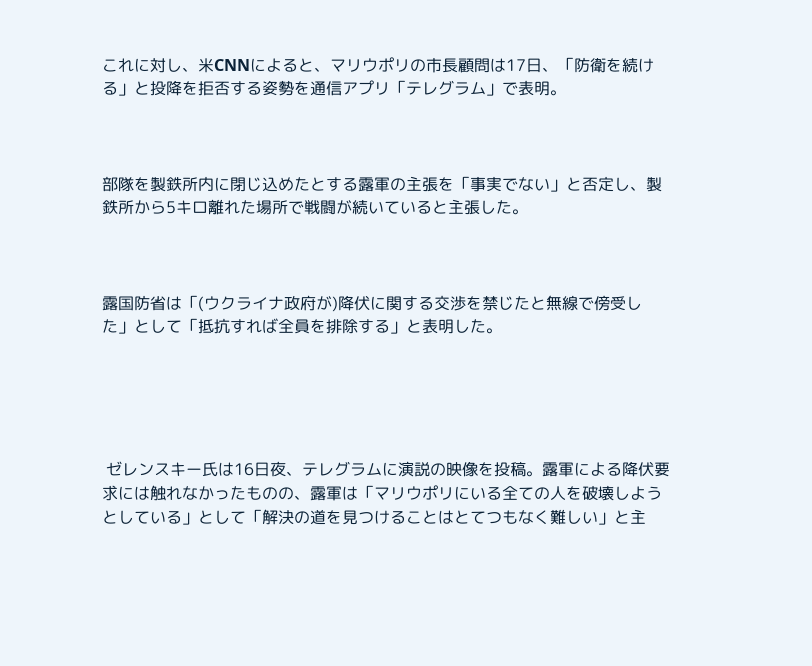これに対し、米CNNによると、マリウポリの市長顧問は17日、「防衛を続ける」と投降を拒否する姿勢を通信アプリ「テレグラム」で表明。



部隊を製鉄所内に閉じ込めたとする露軍の主張を「事実でない」と否定し、製鉄所から5キロ離れた場所で戦闘が続いていると主張した。



露国防省は「(ウクライナ政府が)降伏に関する交渉を禁じたと無線で傍受した」として「抵抗すれば全員を排除する」と表明した。





 ゼレンスキー氏は16日夜、テレグラムに演説の映像を投稿。露軍による降伏要求には触れなかったものの、露軍は「マリウポリにいる全ての人を破壊しようとしている」として「解決の道を見つけることはとてつもなく難しい」と主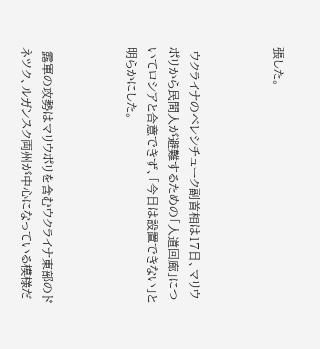張した。



 ウクライナのベレシチューク副首相は17日、マリウポリから民間人が避難するための「人道回廊」についてロシアと合意できず、「今日は設置できない」と明らかにした。



 露軍の攻勢はマリウポリを含むウクライナ東部のドネツク、ルガンスク両州が中心になっている模様だ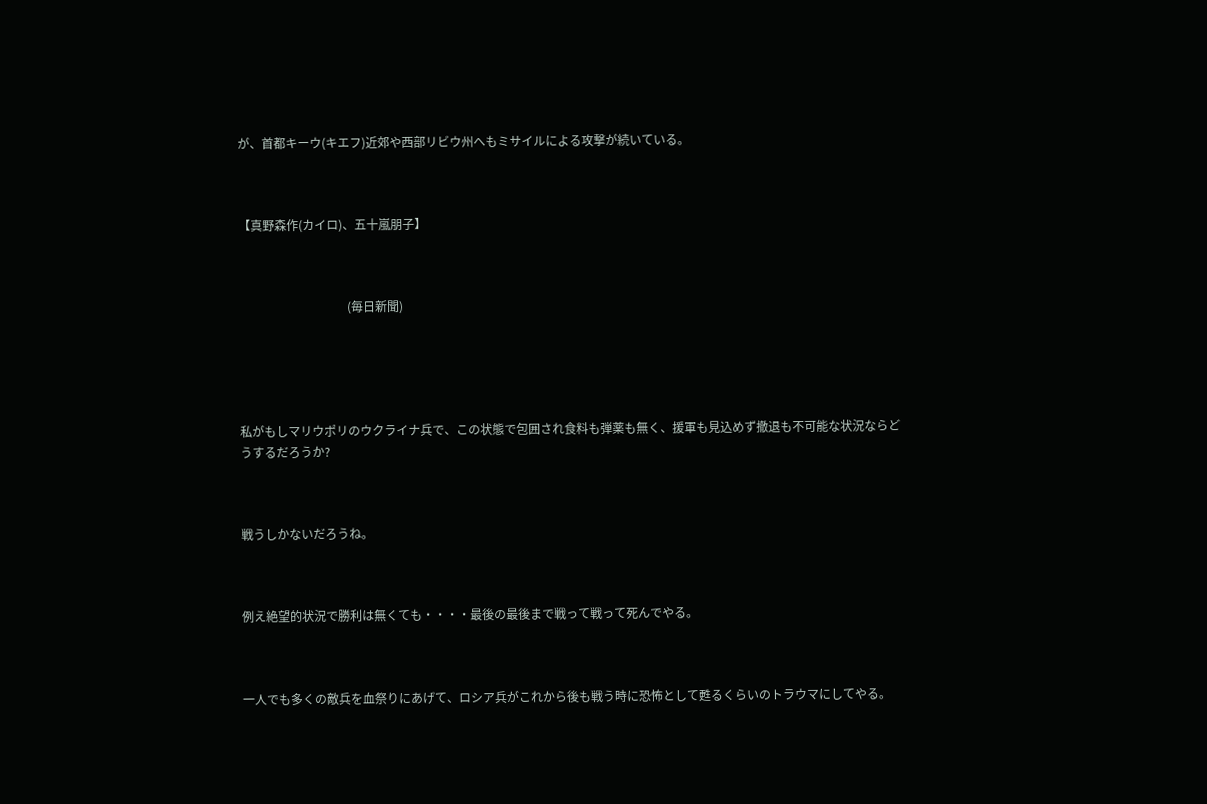が、首都キーウ(キエフ)近郊や西部リビウ州へもミサイルによる攻撃が続いている。



【真野森作(カイロ)、五十嵐朋子】



                                    (毎日新聞)





私がもしマリウポリのウクライナ兵で、この状態で包囲され食料も弾薬も無く、援軍も見込めず撤退も不可能な状況ならどうするだろうか?



戦うしかないだろうね。



例え絶望的状況で勝利は無くても・・・・最後の最後まで戦って戦って死んでやる。



一人でも多くの敵兵を血祭りにあげて、ロシア兵がこれから後も戦う時に恐怖として甦るくらいのトラウマにしてやる。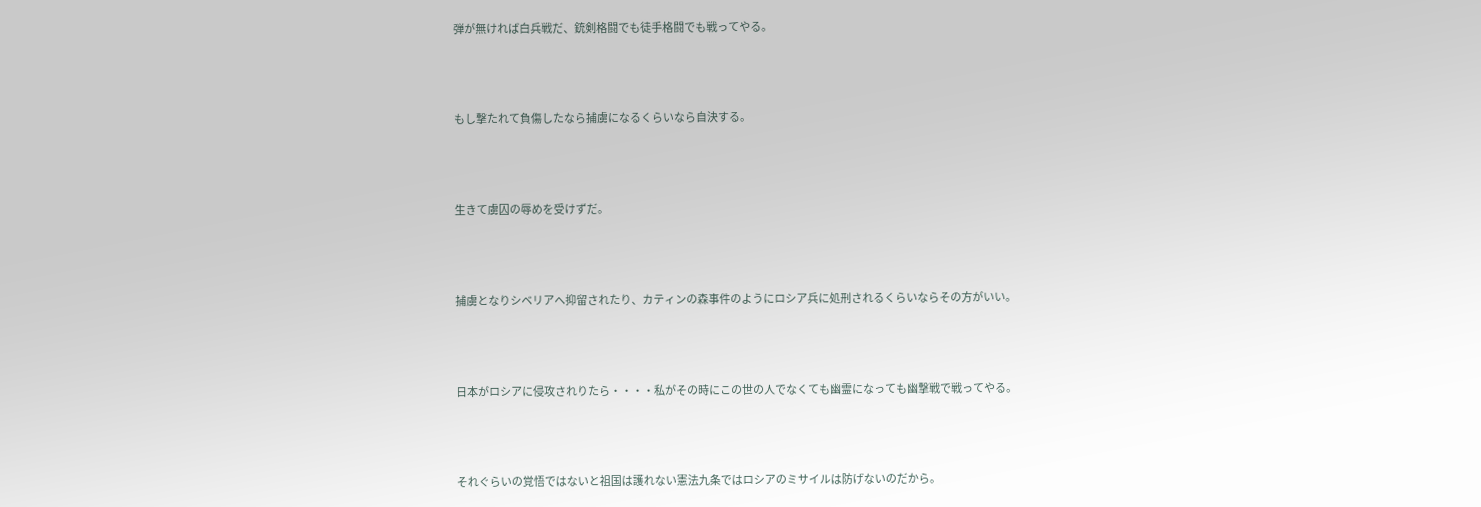弾が無ければ白兵戦だ、銃剣格闘でも徒手格闘でも戦ってやる。



もし撃たれて負傷したなら捕虜になるくらいなら自決する。



生きて虜囚の辱めを受けずだ。



捕虜となりシベリアへ抑留されたり、カティンの森事件のようにロシア兵に処刑されるくらいならその方がいい。



日本がロシアに侵攻されりたら・・・・私がその時にこの世の人でなくても幽霊になっても幽撃戦で戦ってやる。



それぐらいの覚悟ではないと祖国は護れない憲法九条ではロシアのミサイルは防げないのだから。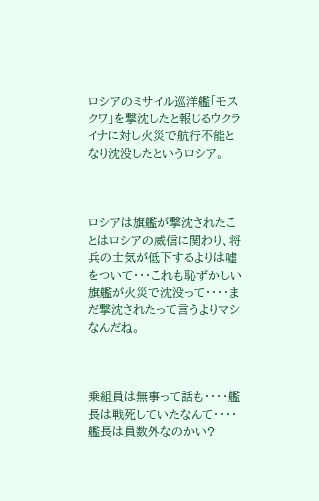ロシアのミサイル巡洋艦「モスクワ」を撃沈したと報じるウクライナに対し火災で航行不能となり沈没したというロシア。



ロシアは旗艦が撃沈されたことはロシアの威信に関わり、将兵の士気が低下するよりは嘘をついて・・・これも恥ずかしい旗艦が火災で沈没って・・・・まだ撃沈されたって言うよりマシなんだね。



乗組員は無事って話も・・・・艦長は戦死していたなんて・・・・艦長は員数外なのかい?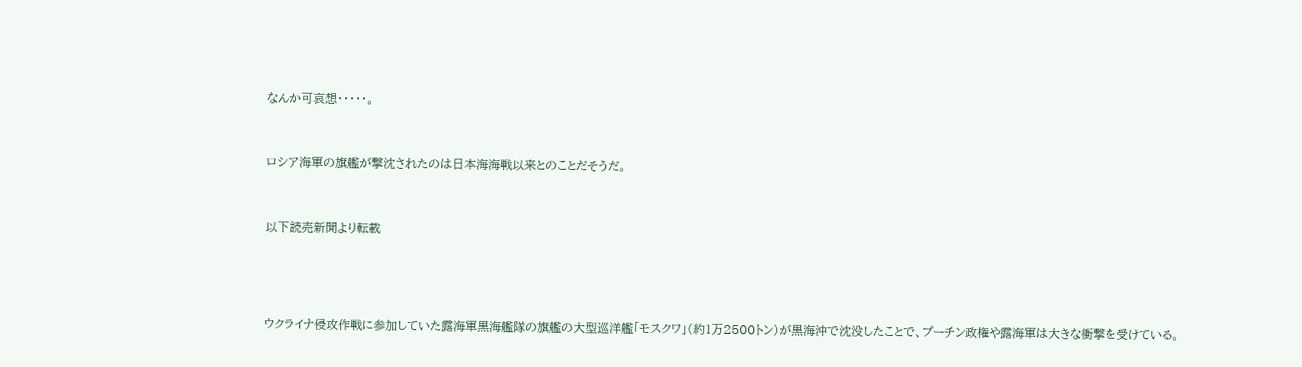なんか可哀想・・・・・。



ロシア海軍の旗艦が撃沈されたのは日本海海戦以来とのことだそうだ。



以下読売新聞より転載





ウクライナ侵攻作戦に参加していた露海軍黒海艦隊の旗艦の大型巡洋艦「モスクワ」(約1万2500トン)が黒海沖で沈没したことで、プーチン政権や露海軍は大きな衝撃を受けている。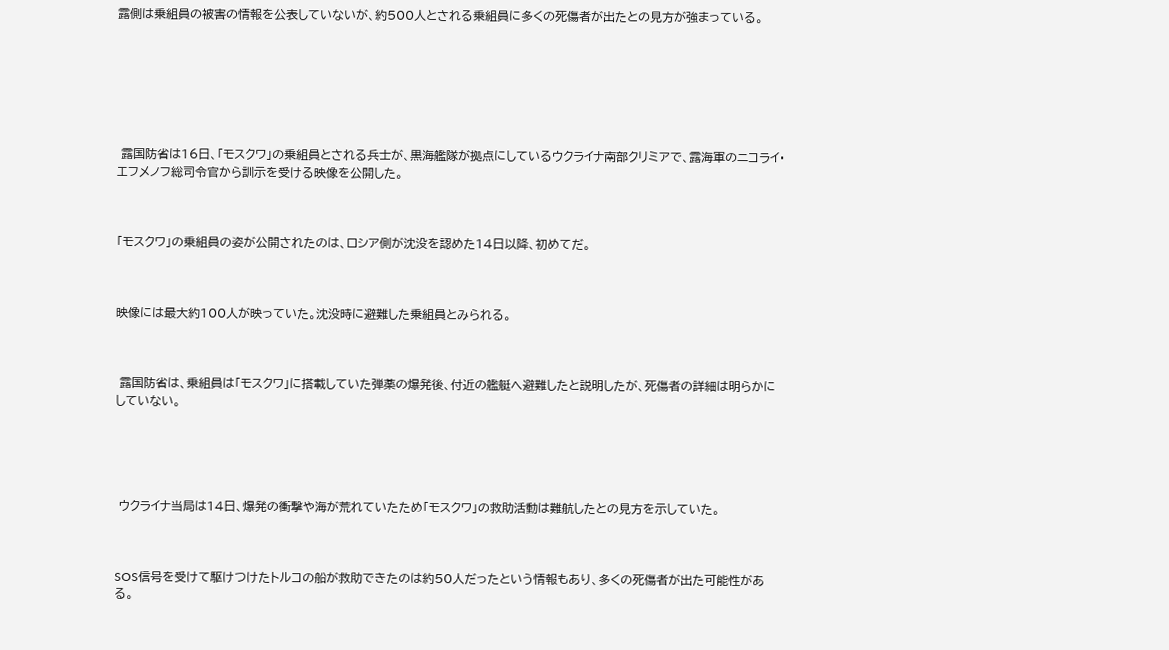露側は乗組員の被害の情報を公表していないが、約500人とされる乗組員に多くの死傷者が出たとの見方が強まっている。







 露国防省は16日、「モスクワ」の乗組員とされる兵士が、黒海艦隊が拠点にしているウクライナ南部クリミアで、露海軍のニコライ・エフメノフ総司令官から訓示を受ける映像を公開した。



「モスクワ」の乗組員の姿が公開されたのは、ロシア側が沈没を認めた14日以降、初めてだ。



映像には最大約100人が映っていた。沈没時に避難した乗組員とみられる。



 露国防省は、乗組員は「モスクワ」に搭載していた弾薬の爆発後、付近の艦艇へ避難したと説明したが、死傷者の詳細は明らかにしていない。





 ウクライナ当局は14日、爆発の衝撃や海が荒れていたため「モスクワ」の救助活動は難航したとの見方を示していた。



SOS信号を受けて駆けつけたトルコの船が救助できたのは約50人だったという情報もあり、多くの死傷者が出た可能性がある。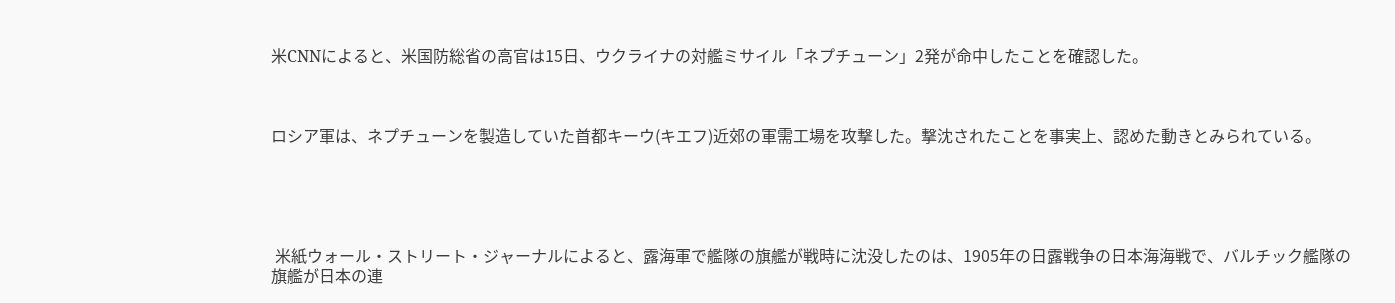米CNNによると、米国防総省の高官は15日、ウクライナの対艦ミサイル「ネプチューン」2発が命中したことを確認した。



ロシア軍は、ネプチューンを製造していた首都キーウ(キエフ)近郊の軍需工場を攻撃した。撃沈されたことを事実上、認めた動きとみられている。





 米紙ウォール・ストリート・ジャーナルによると、露海軍で艦隊の旗艦が戦時に沈没したのは、1905年の日露戦争の日本海海戦で、バルチック艦隊の旗艦が日本の連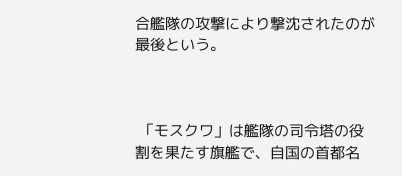合艦隊の攻撃により撃沈されたのが最後という。



 「モスクワ」は艦隊の司令塔の役割を果たす旗艦で、自国の首都名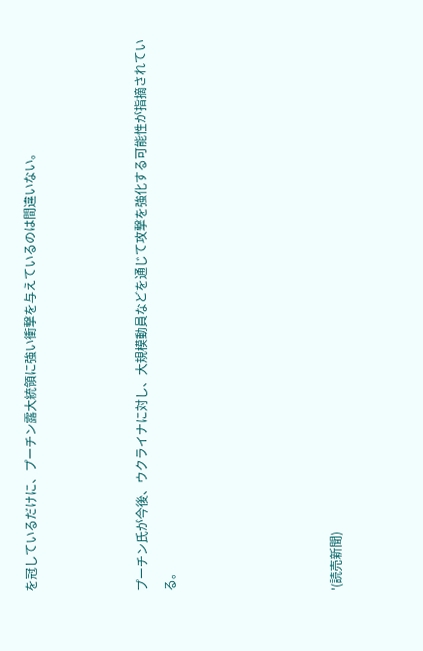を冠しているだけに、プーチン露大統領に強い衝撃を与えているのは間違いない。



プーチン氏が今後、ウクライナに対し、大規模動員などを通じて攻撃を強化する可能性が指摘されている。





'(読売新聞)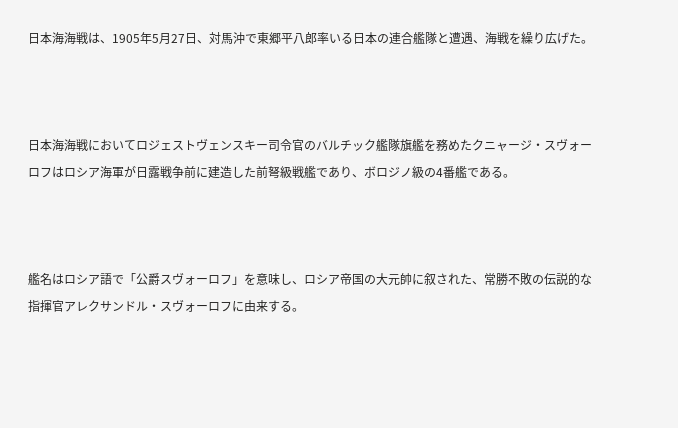日本海海戦は、1905年5月27日、対馬沖で東郷平八郎率いる日本の連合艦隊と遭遇、海戦を繰り広げた。



日本海海戦においてロジェストヴェンスキー司令官のバルチック艦隊旗艦を務めたクニャージ・スヴォーロフはロシア海軍が日露戦争前に建造した前弩級戦艦であり、ボロジノ級の4番艦である。



艦名はロシア語で「公爵スヴォーロフ」を意味し、ロシア帝国の大元帥に叙された、常勝不敗の伝説的な指揮官アレクサンドル・スヴォーロフに由来する。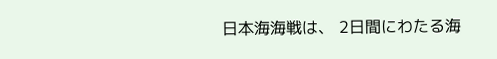日本海海戦は、 2日間にわたる海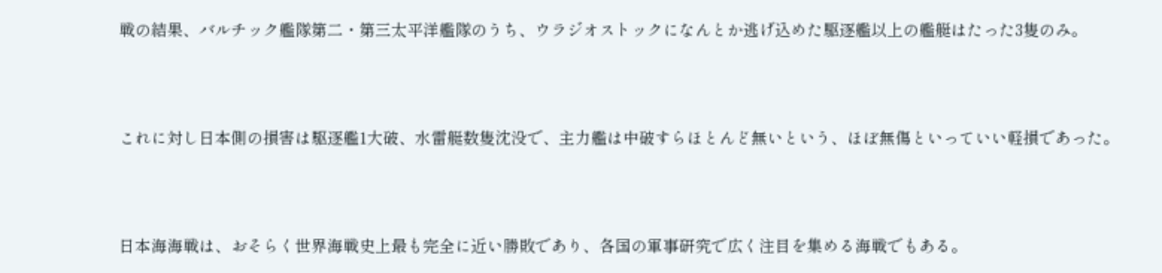戦の結果、バルチック艦隊第二・第三太平洋艦隊のうち、ウラジオストックになんとか逃げ込めた駆逐艦以上の艦艇はたった3隻のみ。



これに対し日本側の損害は駆逐艦1大破、水雷艇数隻沈没で、主力艦は中破すらほとんど無いという、ほぼ無傷といっていい軽損であった。



日本海海戦は、おそらく世界海戦史上最も完全に近い勝敗であり、各国の軍事研究で広く注目を集める海戦でもある。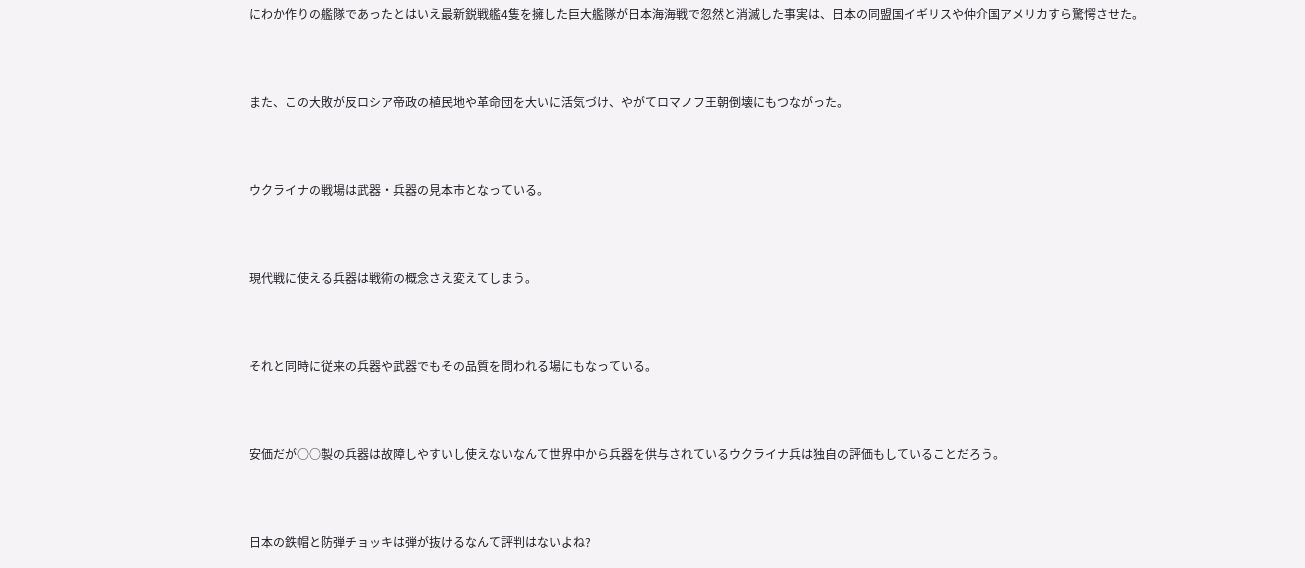にわか作りの艦隊であったとはいえ最新鋭戦艦4隻を擁した巨大艦隊が日本海海戦で忽然と消滅した事実は、日本の同盟国イギリスや仲介国アメリカすら驚愕させた。



また、この大敗が反ロシア帝政の植民地や革命団を大いに活気づけ、やがてロマノフ王朝倒壊にもつながった。



ウクライナの戦場は武器・兵器の見本市となっている。



現代戦に使える兵器は戦術の概念さえ変えてしまう。



それと同時に従来の兵器や武器でもその品質を問われる場にもなっている。



安価だが○○製の兵器は故障しやすいし使えないなんて世界中から兵器を供与されているウクライナ兵は独自の評価もしていることだろう。



日本の鉄帽と防弾チョッキは弾が抜けるなんて評判はないよね?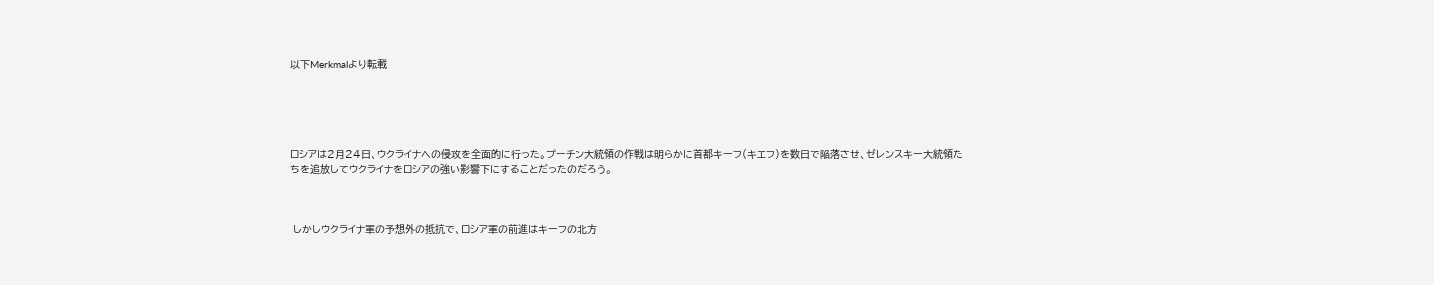以下Merkmalより転載





ロシアは2月24日、ウクライナへの侵攻を全面的に行った。プーチン大統領の作戦は明らかに首都キーフ(キエフ)を数日で陥落させ、ゼレンスキー大統領たちを追放してウクライナをロシアの強い影響下にすることだったのだろう。



 しかしウクライナ軍の予想外の抵抗で、ロシア軍の前進はキーフの北方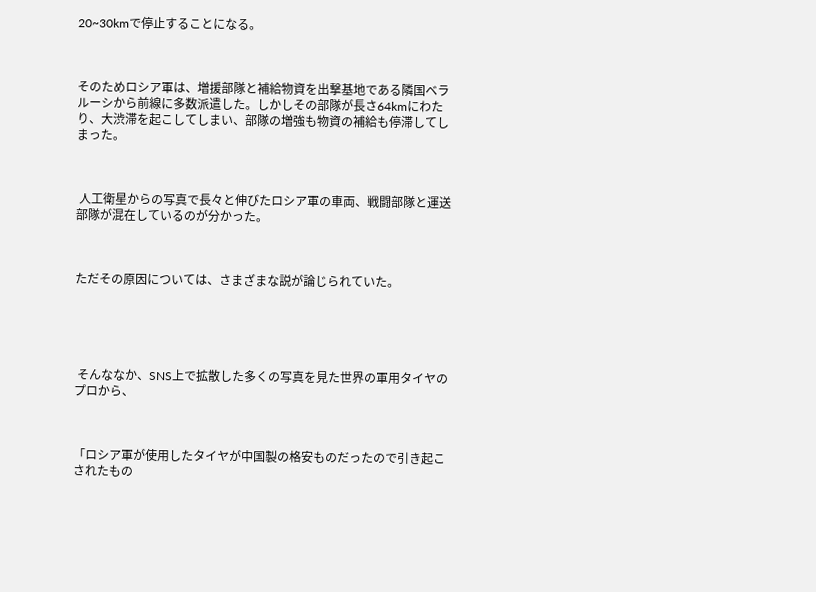20~30kmで停止することになる。



そのためロシア軍は、増援部隊と補給物資を出撃基地である隣国ベラルーシから前線に多数派遣した。しかしその部隊が長さ64kmにわたり、大渋滞を起こしてしまい、部隊の増強も物資の補給も停滞してしまった。



 人工衛星からの写真で長々と伸びたロシア軍の車両、戦闘部隊と運送部隊が混在しているのが分かった。



ただその原因については、さまざまな説が論じられていた。





 そんななか、SNS上で拡散した多くの写真を見た世界の軍用タイヤのプロから、



「ロシア軍が使用したタイヤが中国製の格安ものだったので引き起こされたもの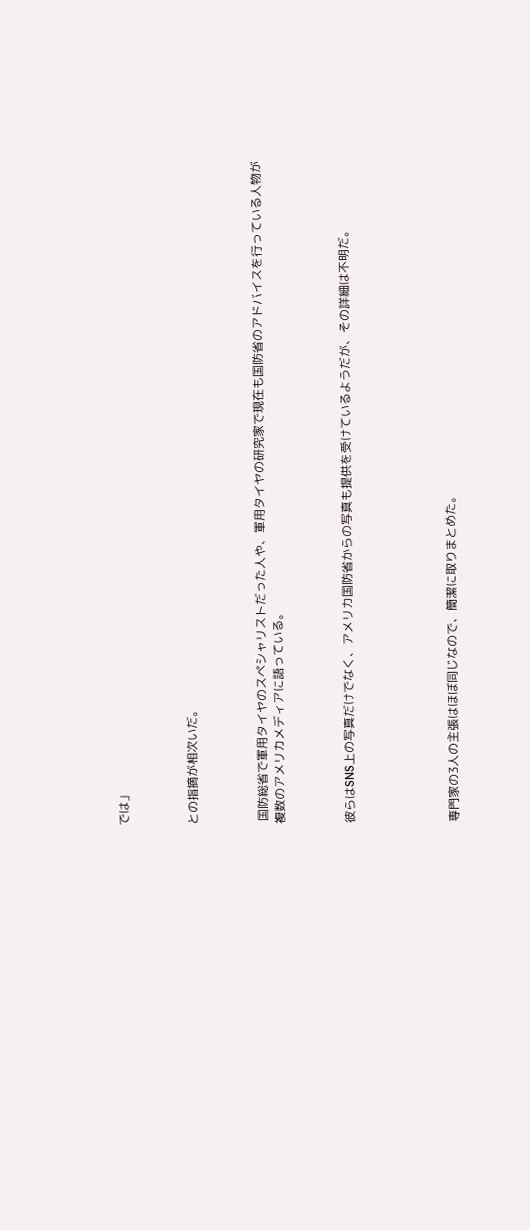では」



との指摘が相次いだ。



 国防総省で軍用タイヤのスペシャリストだった人や、軍用タイヤの研究家で現在も国防省のアドバイスを行っている人物が複数のアメリカメディアに語っている。



彼らはSNS上の写真だけでなく、アメリカ国防省からの写真も提供を受けているようだが、その詳細は不明だ。





専門家の3人の主張はほぼ同じなので、簡潔に取りまとめた。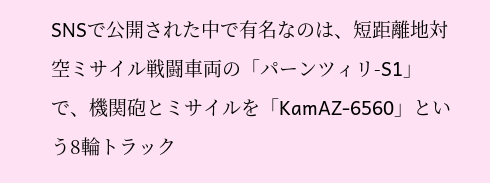SNSで公開された中で有名なのは、短距離地対空ミサイル戦闘車両の「パーンツィリ-S1」で、機関砲とミサイルを「KamAZ-6560」という8輪トラック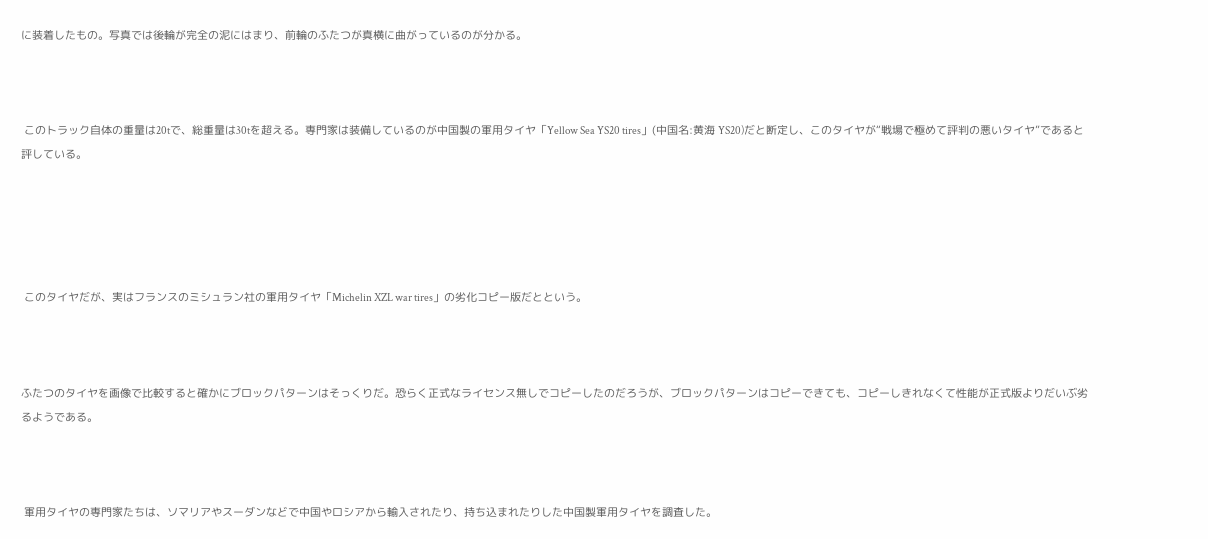に装着したもの。写真では後輪が完全の泥にはまり、前輪のふたつが真横に曲がっているのが分かる。



 このトラック自体の重量は20tで、総重量は30tを超える。専門家は装備しているのが中国製の軍用タイヤ「Yellow Sea YS20 tires」(中国名:黄海 YS20)だと断定し、このタイヤが“戦場で極めて評判の悪いタイヤ”であると評している。





 このタイヤだが、実はフランスのミシュラン社の軍用タイヤ「Michelin XZL war tires」の劣化コピー版だとという。



ふたつのタイヤを画像で比較すると確かにブロックパターンはそっくりだ。恐らく正式なライセンス無しでコピーしたのだろうが、ブロックパターンはコピーできても、コピーしきれなくて性能が正式版よりだいぶ劣るようである。



 軍用タイヤの専門家たちは、ソマリアやスーダンなどで中国やロシアから輸入されたり、持ち込まれたりした中国製軍用タイヤを調査した。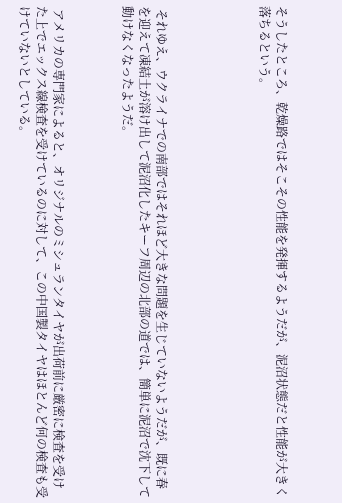そうしたところ、乾燥路ではそこその性能を発揮するようだが、泥沼状態だと性能が大きく落ちるという。





 それゆえ、ウクライナでの南部ではそれほど大きな問題を生じていないようだが、既に春を迎えて凍結土が溶け出して泥沼化したキーフ周辺の北部の道では、簡単に泥沼で沈下して動けなくなったようだ。



 アメリカの専門家によると、オリジナルのミシュランタイヤが出荷前に厳密に検査を受けた上でエックス線検査を受けているのに対して、この中国製タイヤはほとんど何の検査も受けていないとしている。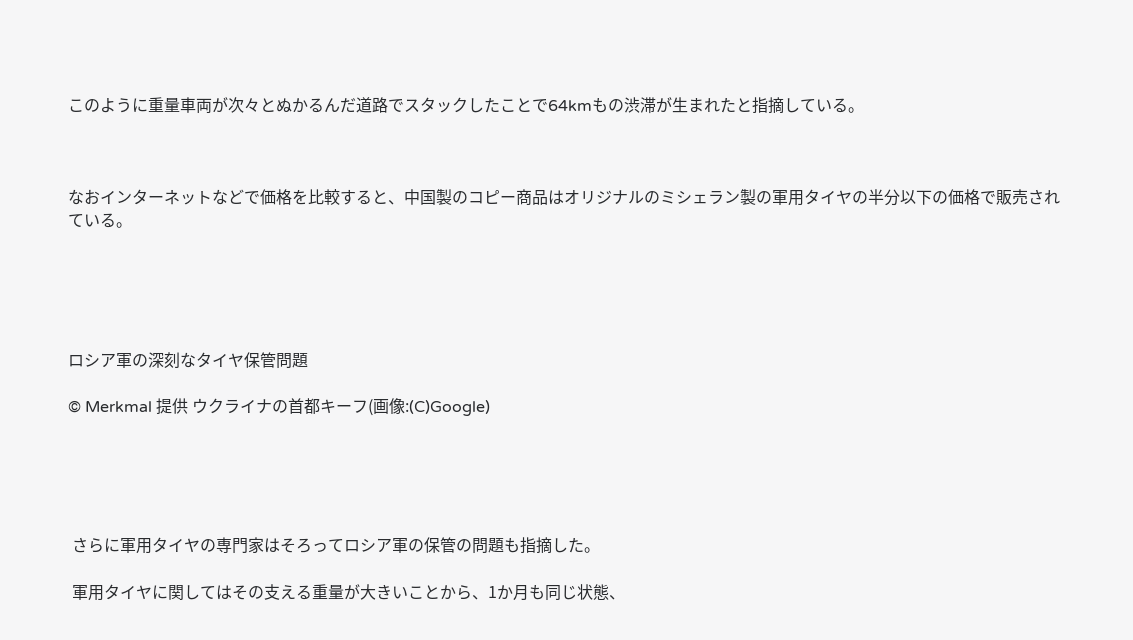このように重量車両が次々とぬかるんだ道路でスタックしたことで64kmもの渋滞が生まれたと指摘している。



なおインターネットなどで価格を比較すると、中国製のコピー商品はオリジナルのミシェラン製の軍用タイヤの半分以下の価格で販売されている。





ロシア軍の深刻なタイヤ保管問題

© Merkmal 提供 ウクライナの首都キーフ(画像:(C)Google)





 さらに軍用タイヤの専門家はそろってロシア軍の保管の問題も指摘した。

 軍用タイヤに関してはその支える重量が大きいことから、1か月も同じ状態、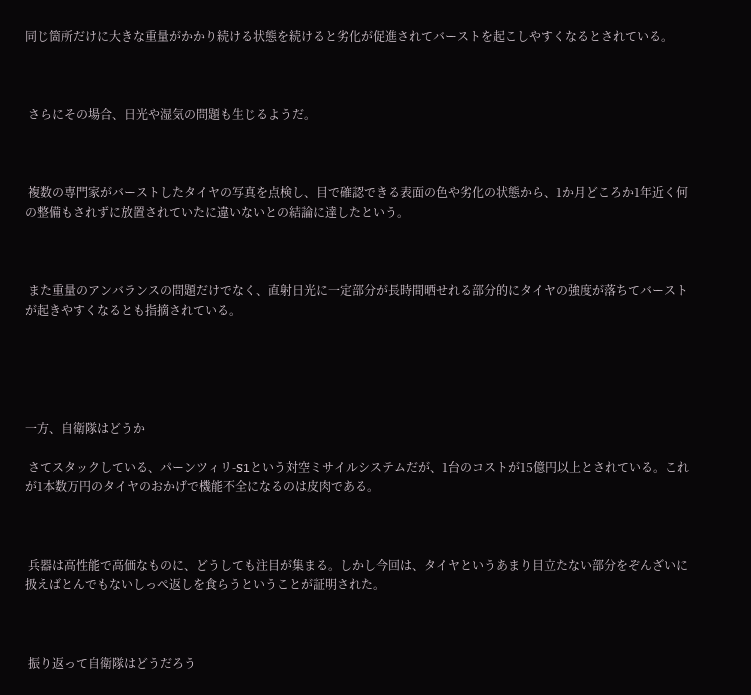同じ箇所だけに大きな重量がかかり続ける状態を続けると劣化が促進されてバーストを起こしやすくなるとされている。



 さらにその場合、日光や湿気の問題も生じるようだ。



 複数の専門家がバーストしたタイヤの写真を点検し、目で確認できる表面の色や劣化の状態から、1か月どころか1年近く何の整備もされずに放置されていたに違いないとの結論に達したという。



 また重量のアンバランスの問題だけでなく、直射日光に一定部分が長時間晒せれる部分的にタイヤの強度が落ちてバーストが起きやすくなるとも指摘されている。





一方、自衛隊はどうか

 さてスタックしている、パーンツィリ-S1という対空ミサイルシステムだが、1台のコストが15億円以上とされている。これが1本数万円のタイヤのおかげで機能不全になるのは皮肉である。



 兵器は高性能で高価なものに、どうしても注目が集まる。しかし今回は、タイヤというあまり目立たない部分をぞんざいに扱えばとんでもないしっぺ返しを食らうということが証明された。



 振り返って自衛隊はどうだろう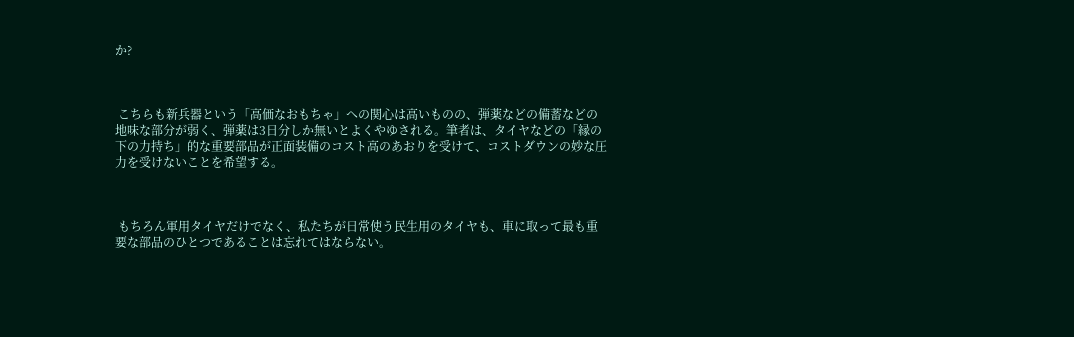か?



 こちらも新兵器という「高価なおもちゃ」への関心は高いものの、弾薬などの備蓄などの地味な部分が弱く、弾薬は3日分しか無いとよくやゆされる。筆者は、タイヤなどの「縁の下の力持ち」的な重要部品が正面装備のコスト高のあおりを受けて、コストダウンの妙な圧力を受けないことを希望する。



 もちろん軍用タイヤだけでなく、私たちが日常使う民生用のタイヤも、車に取って最も重要な部品のひとつであることは忘れてはならない。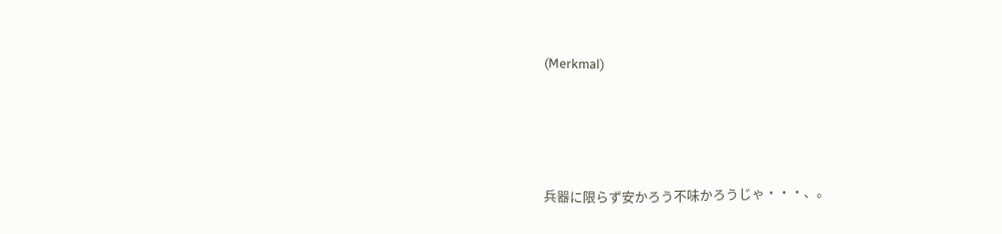(Merkmal)





兵器に限らず安かろう不味かろうじゃ・・・、。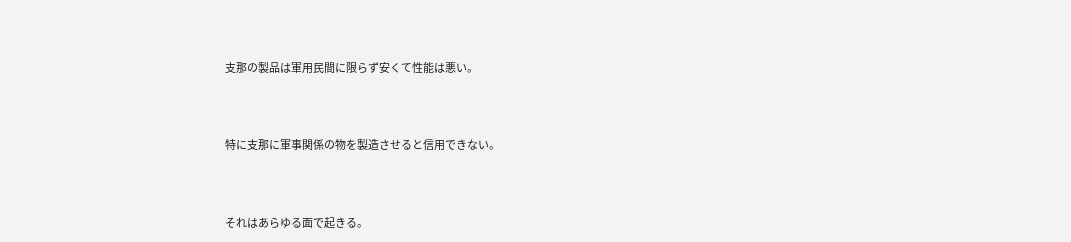支那の製品は軍用民間に限らず安くて性能は悪い。



特に支那に軍事関係の物を製造させると信用できない。



それはあらゆる面で起きる。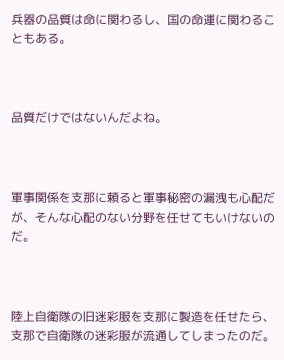兵器の品質は命に関わるし、国の命運に関わることもある。



品質だけではないんだよね。



軍事関係を支那に頼ると軍事秘密の漏洩も心配だが、そんな心配のない分野を任せてもいけないのだ。



陸上自衛隊の旧迷彩服を支那に製造を任せたら、支那で自衛隊の迷彩服が流通してしまったのだ。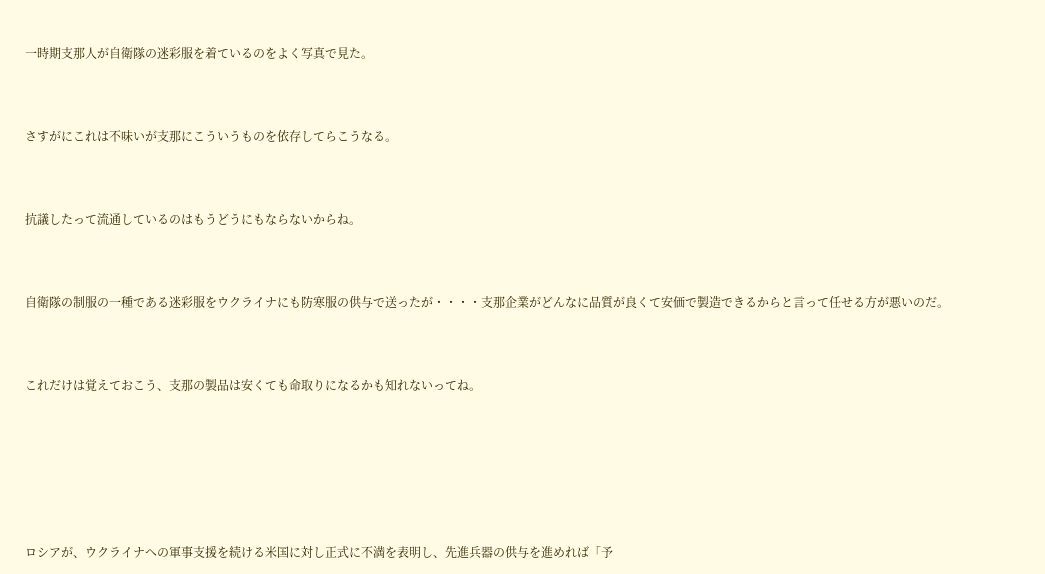一時期支那人が自衛隊の迷彩服を着ているのをよく写真で見た。



さすがにこれは不味いが支那にこういうものを依存してらこうなる。



抗議したって流通しているのはもうどうにもならないからね。



自衛隊の制服の一種である迷彩服をウクライナにも防寒服の供与で送ったが・・・・支那企業がどんなに品質が良くて安価で製造できるからと言って任せる方が悪いのだ。



これだけは覚えておこう、支那の製品は安くても命取りになるかも知れないってね。







ロシアが、ウクライナへの軍事支援を続ける米国に対し正式に不満を表明し、先進兵器の供与を進めれば「予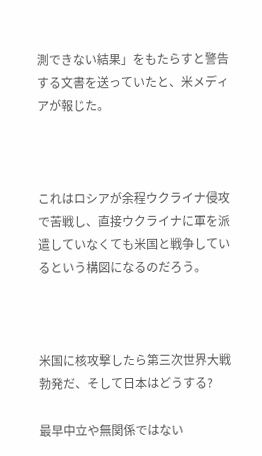測できない結果」をもたらすと警告する文書を送っていたと、米メディアが報じた。



これはロシアが余程ウクライナ侵攻で苦戦し、直接ウクライナに軍を派遣していなくても米国と戦争しているという構図になるのだろう。



米国に核攻撃したら第三次世界大戦勃発だ、そして日本はどうする?

最早中立や無関係ではない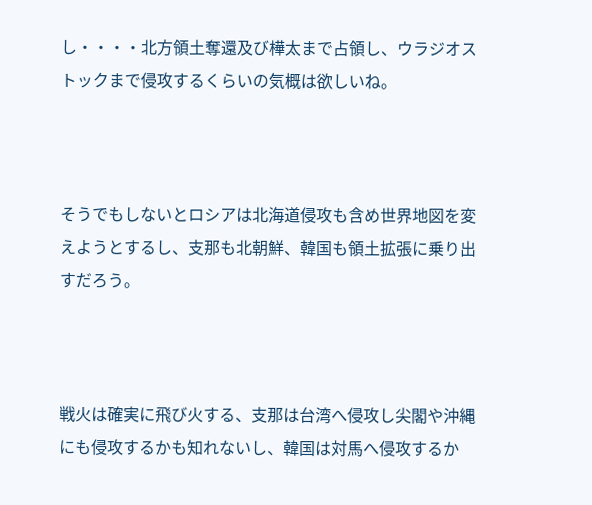し・・・・北方領土奪還及び樺太まで占領し、ウラジオストックまで侵攻するくらいの気概は欲しいね。



そうでもしないとロシアは北海道侵攻も含め世界地図を変えようとするし、支那も北朝鮮、韓国も領土拡張に乗り出すだろう。



戦火は確実に飛び火する、支那は台湾へ侵攻し尖閣や沖縄にも侵攻するかも知れないし、韓国は対馬へ侵攻するか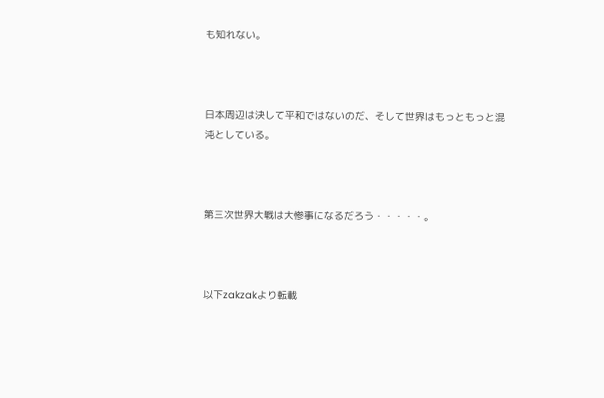も知れない。



日本周辺は決して平和ではないのだ、そして世界はもっともっと混沌としている。



第三次世界大戦は大惨事になるだろう・・・・・。



以下zakzakより転載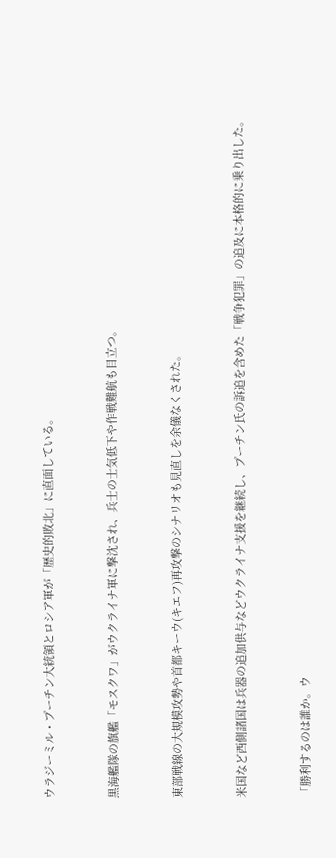ウラジーミル・プーチン大統領とロシア軍が「歴史的敗北」に直面している。



黒海艦隊の旗艦「モスクワ」がウクライナ軍に撃沈され、兵士の士気低下や作戦難航も目立つ。



東部戦線の大規模攻勢や首都キーウ(キエフ)再攻撃のシナリオも見直しを余儀なくされた。



米国など西側諸国は兵器の追加供与などウクライナ支援を継続し、プーチン氏の訴追を含めた「戦争犯罪」の追及に本格的に乗り出した。



「勝利するのは誰か。ウ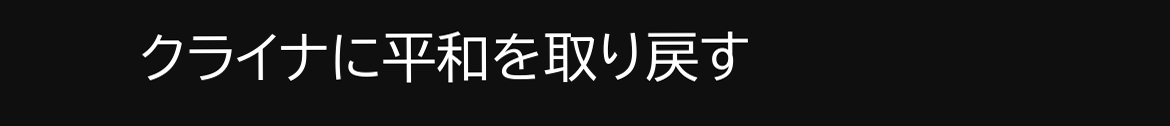クライナに平和を取り戻す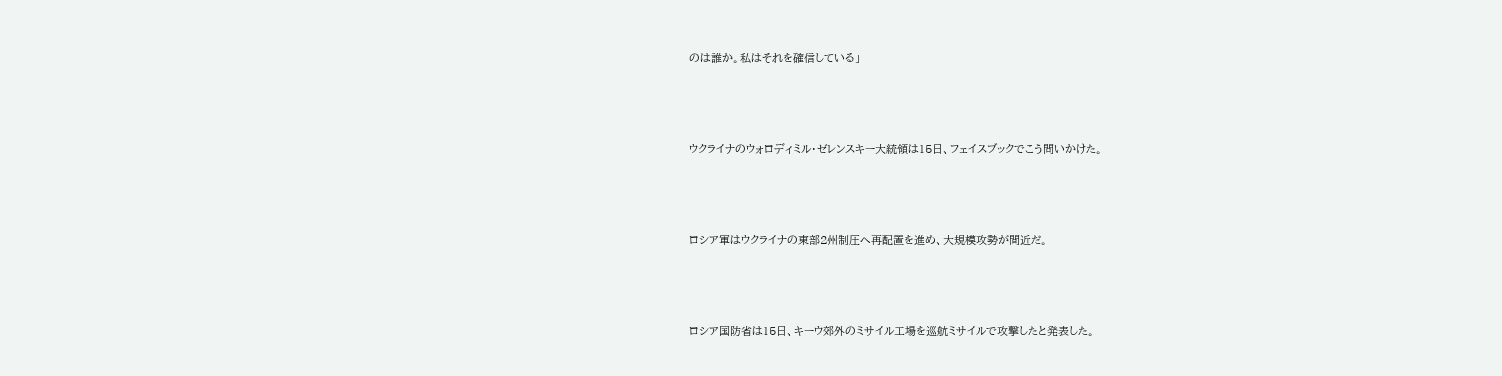のは誰か。私はそれを確信している」



ウクライナのウォロディミル・ゼレンスキー大統領は15日、フェイスブックでこう問いかけた。



ロシア軍はウクライナの東部2州制圧へ再配置を進め、大規模攻勢が間近だ。



ロシア国防省は15日、キーウ郊外のミサイル工場を巡航ミサイルで攻撃したと発表した。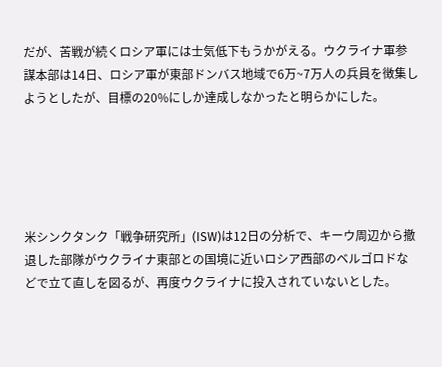だが、苦戦が続くロシア軍には士気低下もうかがえる。ウクライナ軍参謀本部は14日、ロシア軍が東部ドンバス地域で6万~7万人の兵員を徴集しようとしたが、目標の20%にしか達成しなかったと明らかにした。





米シンクタンク「戦争研究所」(ISW)は12日の分析で、キーウ周辺から撤退した部隊がウクライナ東部との国境に近いロシア西部のベルゴロドなどで立て直しを図るが、再度ウクライナに投入されていないとした。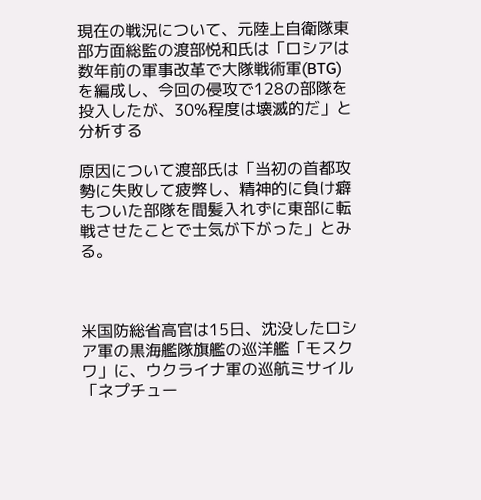現在の戦況について、元陸上自衛隊東部方面総監の渡部悦和氏は「ロシアは数年前の軍事改革で大隊戦術軍(BTG)を編成し、今回の侵攻で128の部隊を投入したが、30%程度は壊滅的だ」と分析する

原因について渡部氏は「当初の首都攻勢に失敗して疲弊し、精神的に負け癖もついた部隊を間髪入れずに東部に転戦させたことで士気が下がった」とみる。



米国防総省高官は15日、沈没したロシア軍の黒海艦隊旗艦の巡洋艦「モスクワ」に、ウクライナ軍の巡航ミサイル「ネプチュー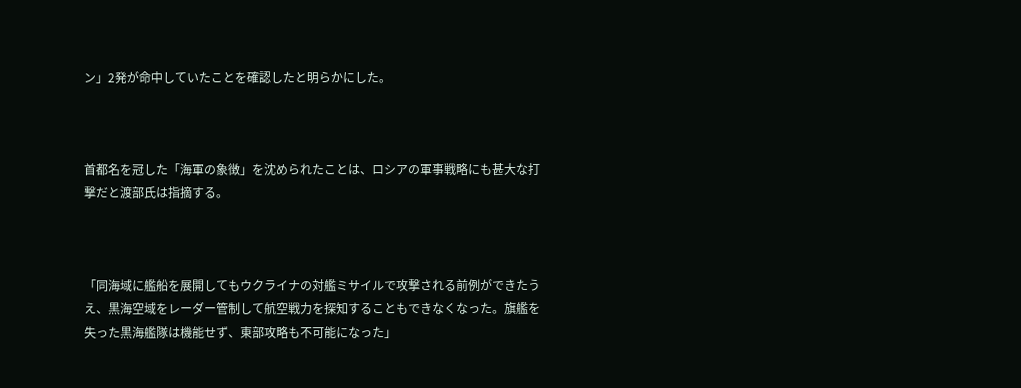ン」2発が命中していたことを確認したと明らかにした。



首都名を冠した「海軍の象徴」を沈められたことは、ロシアの軍事戦略にも甚大な打撃だと渡部氏は指摘する。



「同海域に艦船を展開してもウクライナの対艦ミサイルで攻撃される前例ができたうえ、黒海空域をレーダー管制して航空戦力を探知することもできなくなった。旗艦を失った黒海艦隊は機能せず、東部攻略も不可能になった」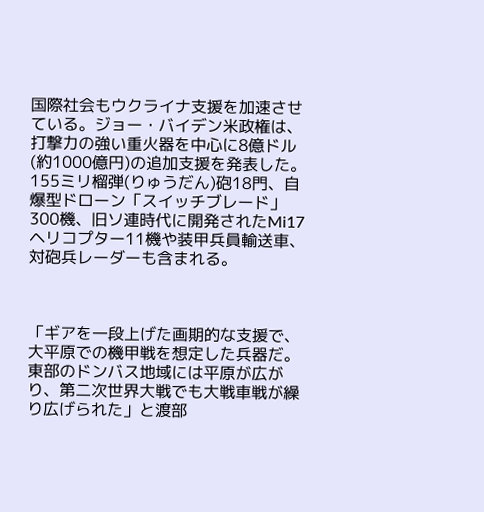国際社会もウクライナ支援を加速させている。ジョー・バイデン米政権は、打撃力の強い重火器を中心に8億ドル(約1000億円)の追加支援を発表した。155ミリ榴弾(りゅうだん)砲18門、自爆型ドローン「スイッチブレード」300機、旧ソ連時代に開発されたMi17ヘリコプター11機や装甲兵員輸送車、対砲兵レーダーも含まれる。



「ギアを一段上げた画期的な支援で、大平原での機甲戦を想定した兵器だ。東部のドンバス地域には平原が広がり、第二次世界大戦でも大戦車戦が繰り広げられた」と渡部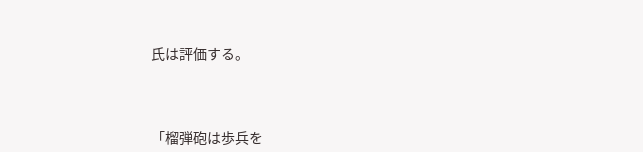氏は評価する。



「榴弾砲は歩兵を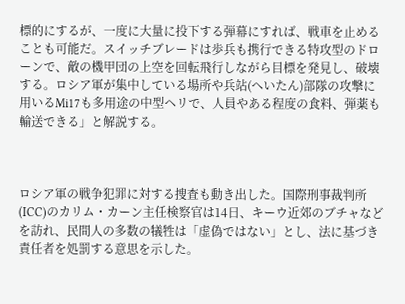標的にするが、一度に大量に投下する弾幕にすれば、戦車を止めることも可能だ。スイッチブレードは歩兵も携行できる特攻型のドローンで、敵の機甲団の上空を回転飛行しながら目標を発見し、破壊する。ロシア軍が集中している場所や兵站(へいたん)部隊の攻撃に用いるMi17も多用途の中型ヘリで、人員やある程度の食料、弾薬も輸送できる」と解説する。



ロシア軍の戦争犯罪に対する捜査も動き出した。国際刑事裁判所(ICC)のカリム・カーン主任検察官は14日、キーウ近郊のブチャなどを訪れ、民間人の多数の犠牲は「虚偽ではない」とし、法に基づき責任者を処罰する意思を示した。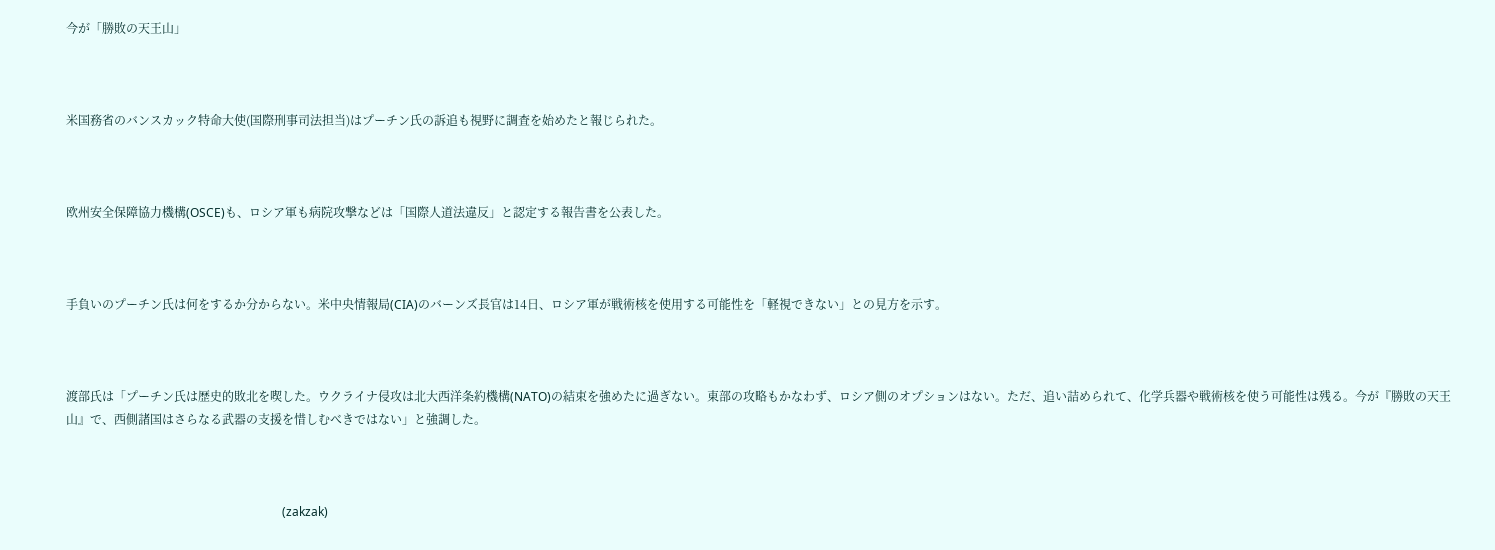今が「勝敗の天王山」



米国務省のバンスカック特命大使(国際刑事司法担当)はプーチン氏の訴追も視野に調査を始めたと報じられた。



欧州安全保障協力機構(OSCE)も、ロシア軍も病院攻撃などは「国際人道法違反」と認定する報告書を公表した。



手負いのプーチン氏は何をするか分からない。米中央情報局(CIA)のバーンズ長官は14日、ロシア軍が戦術核を使用する可能性を「軽視できない」との見方を示す。



渡部氏は「プーチン氏は歴史的敗北を喫した。ウクライナ侵攻は北大西洋条約機構(NATO)の結束を強めたに過ぎない。東部の攻略もかなわず、ロシア側のオプションはない。ただ、追い詰められて、化学兵器や戦術核を使う可能性は残る。今が『勝敗の天王山』で、西側諸国はさらなる武器の支援を惜しむべきではない」と強調した。



                                                                        (zakzak)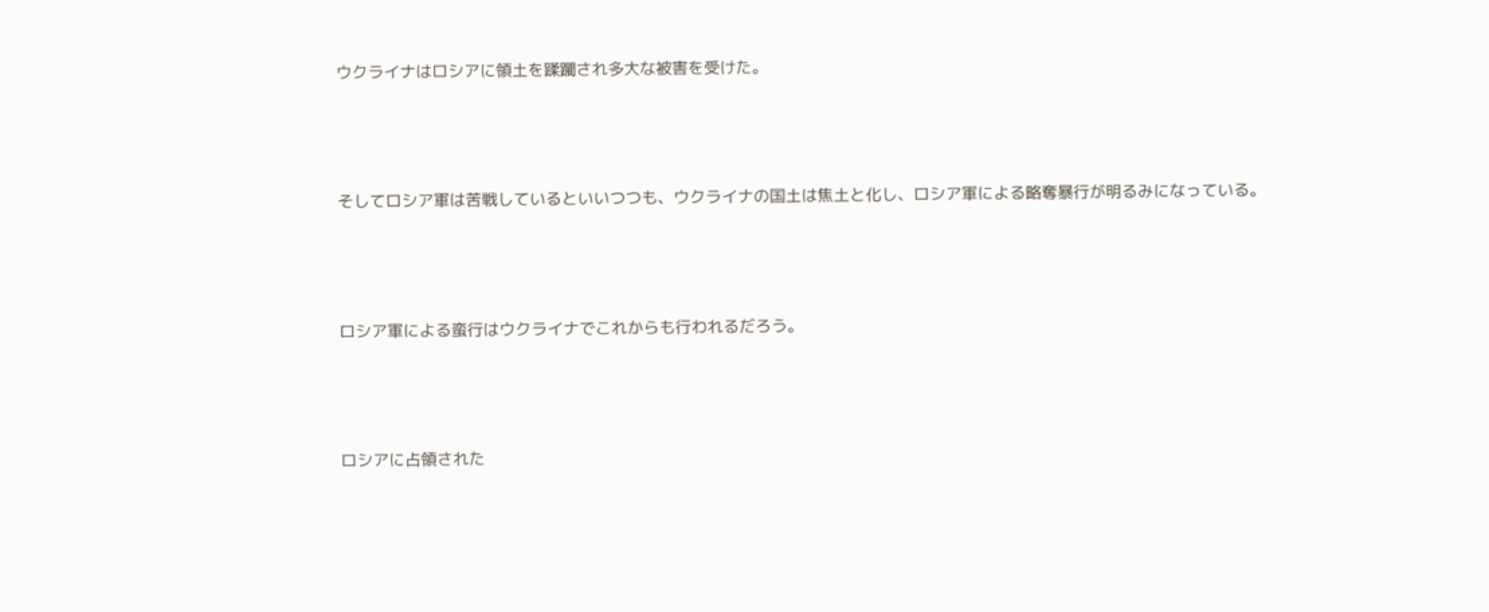ウクライナはロシアに領土を蹂躙され多大な被害を受けた。



そしてロシア軍は苦戦しているといいつつも、ウクライナの国土は焦土と化し、ロシア軍による略奪暴行が明るみになっている。



ロシア軍による蛮行はウクライナでこれからも行われるだろう。



ロシアに占領された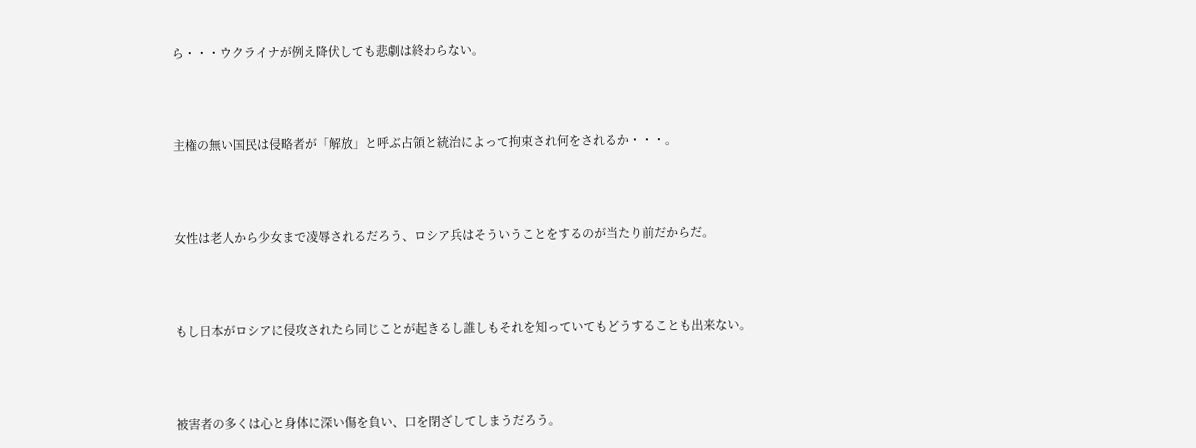ら・・・ウクライナが例え降伏しても悲劇は終わらない。



主権の無い国民は侵略者が「解放」と呼ぶ占領と統治によって拘束され何をされるか・・・。



女性は老人から少女まで凌辱されるだろう、ロシア兵はそういうことをするのが当たり前だからだ。



もし日本がロシアに侵攻されたら同じことが起きるし誰しもそれを知っていてもどうすることも出来ない。



被害者の多くは心と身体に深い傷を負い、口を閉ざしてしまうだろう。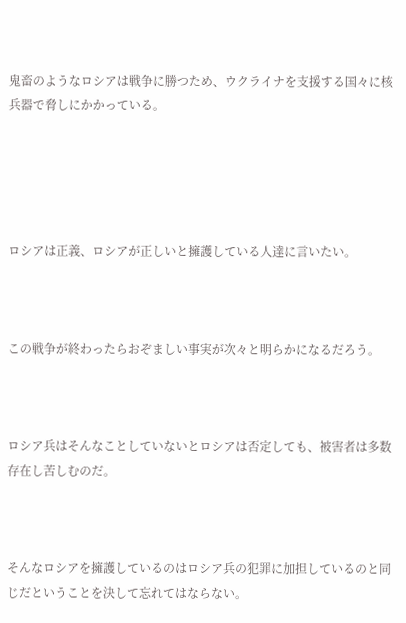鬼畜のようなロシアは戦争に勝つため、ウクライナを支援する国々に核兵器で脅しにかかっている。





ロシアは正義、ロシアが正しいと擁護している人達に言いたい。



この戦争が終わったらおぞましい事実が次々と明らかになるだろう。



ロシア兵はそんなことしていないとロシアは否定しても、被害者は多数存在し苦しむのだ。



そんなロシアを擁護しているのはロシア兵の犯罪に加担しているのと同じだということを決して忘れてはならない。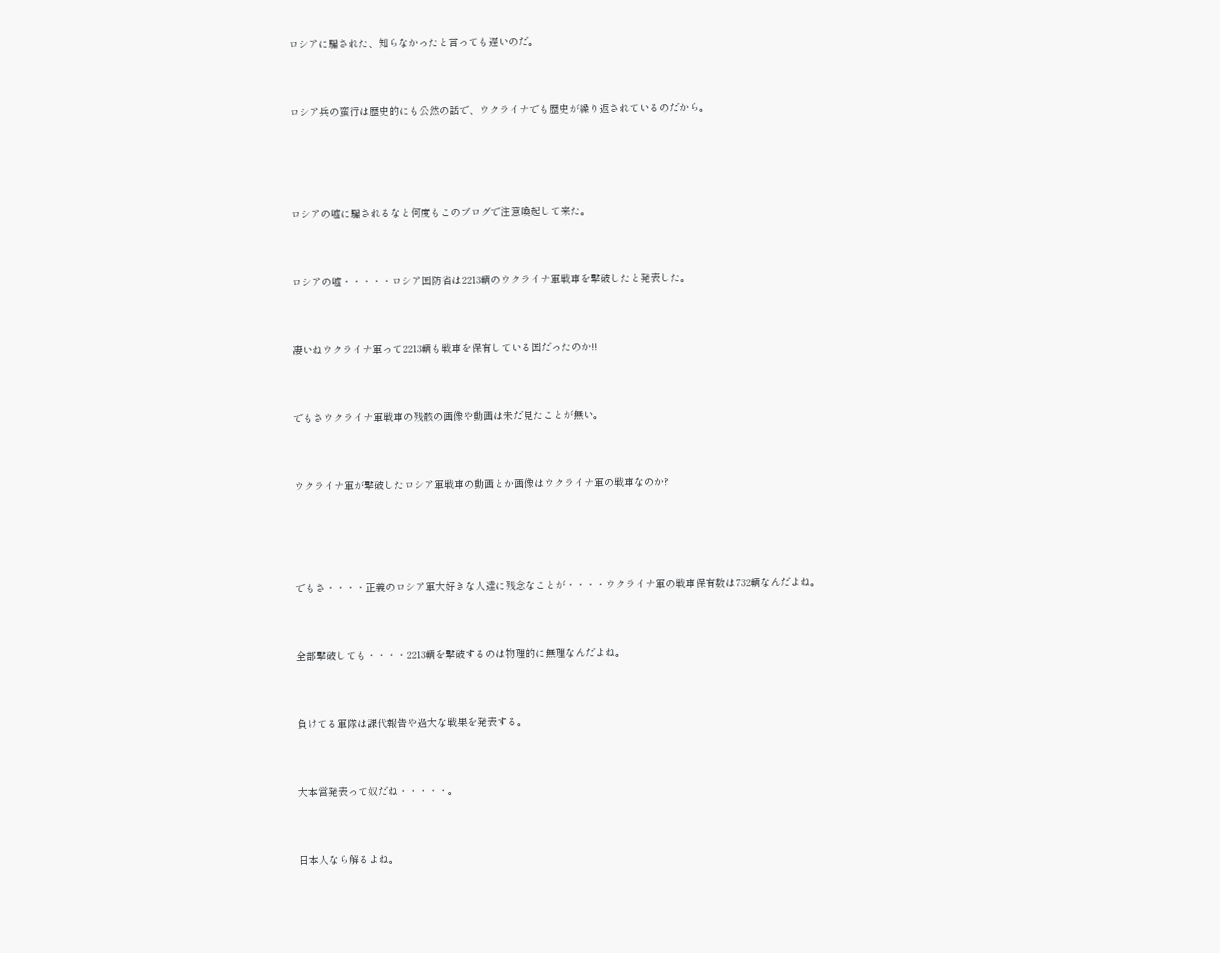ロシアに騙された、知らなかったと言っても遅いのだ。



ロシア兵の蛮行は歴史的にも公然の話で、ウクライナでも歴史が繰り返されているのだから。





ロシアの嘘に騙されるなと何度もこのブログで注意喚起して来た。



ロシアの嘘・・・・・ロシア国防省は2213輌のウクライナ軍戦車を撃破したと発表した。



凄いねウクライナ軍って2213輌も戦車を保有している国だったのか!!



でもさウクライナ軍戦車の残骸の画像や動画は未だ見たことが無い。



ウクライナ軍が撃破したロシア軍戦車の動画とか画像はウクライナ軍の戦車なのか?





でもさ・・・・正義のロシア軍大好きな人達に残念なことが・・・・ウクライナ軍の戦車保有数は732輌なんだよね。



全部撃破しても・・・・2213輌を撃破するのは物理的に無理なんだよね。



負けてる軍隊は課代報告や過大な戦果を発表する。



大本営発表って奴だね・・・・・。



日本人なら解るよね。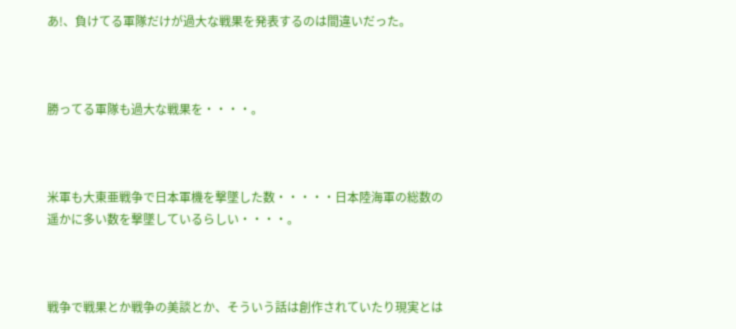あ!、負けてる軍隊だけが過大な戦果を発表するのは間違いだった。



勝ってる軍隊も過大な戦果を・・・・。



米軍も大東亜戦争で日本軍機を撃墜した数・・・・・日本陸海軍の総数の遥かに多い数を撃墜しているらしい・・・・。



戦争で戦果とか戦争の美談とか、そういう話は創作されていたり現実とは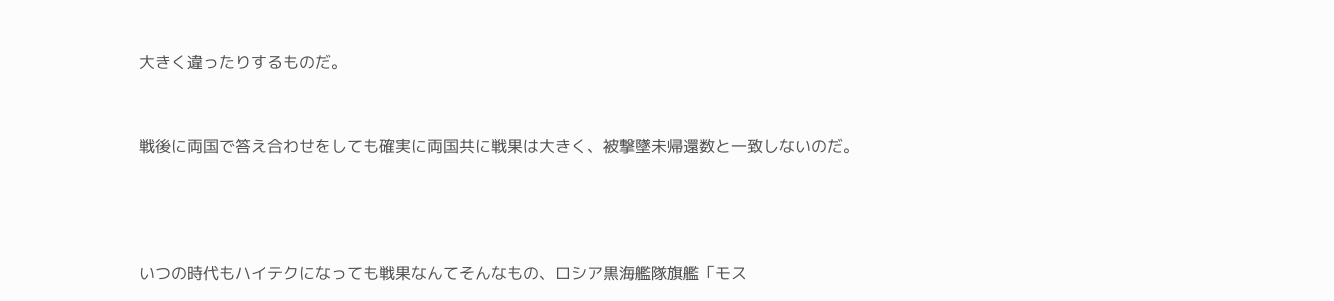大きく違ったりするものだ。



戦後に両国で答え合わせをしても確実に両国共に戦果は大きく、被撃墜未帰還数と一致しないのだ。





いつの時代もハイテクになっても戦果なんてそんなもの、ロシア黒海艦隊旗艦「モス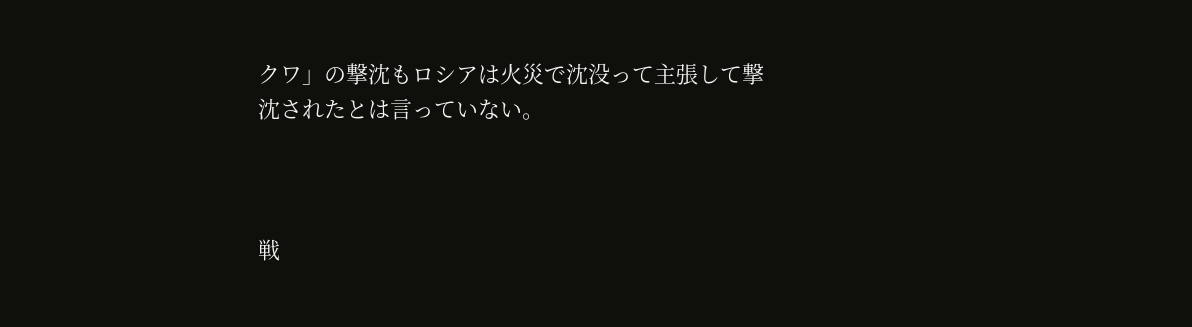クワ」の撃沈もロシアは火災で沈没って主張して撃沈されたとは言っていない。



戦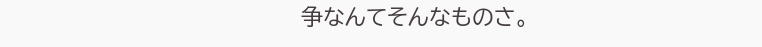争なんてそんなものさ。